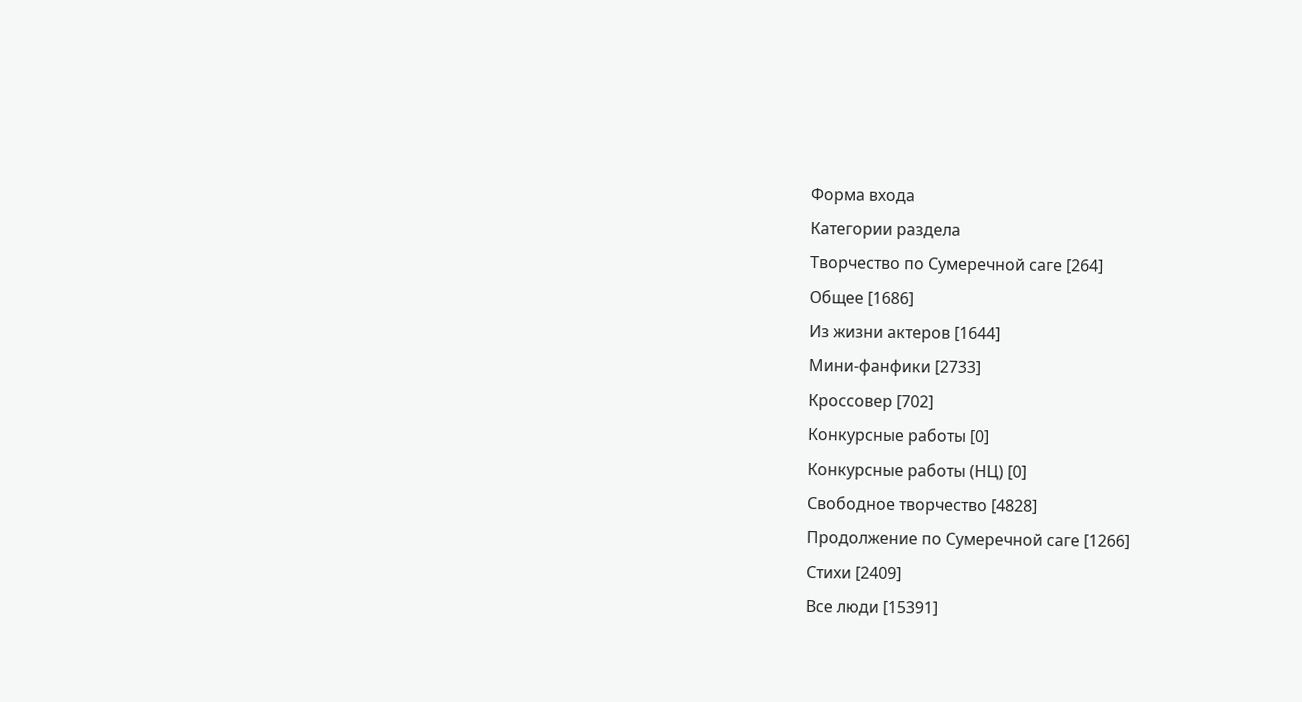Форма входа
Категории раздела
Творчество по Сумеречной саге [264]
Общее [1686]
Из жизни актеров [1644]
Мини-фанфики [2733]
Кроссовер [702]
Конкурсные работы [0]
Конкурсные работы (НЦ) [0]
Свободное творчество [4828]
Продолжение по Сумеречной саге [1266]
Стихи [2409]
Все люди [15391]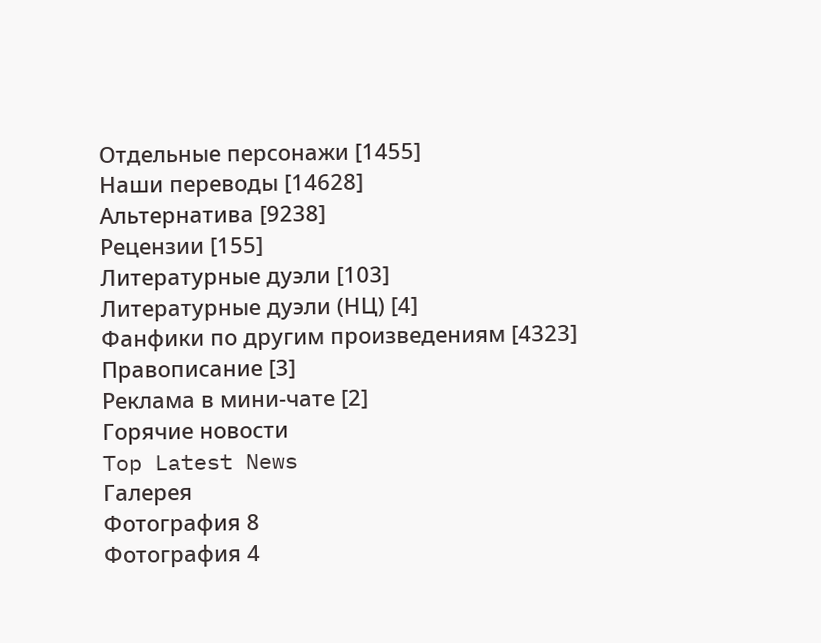Отдельные персонажи [1455]
Наши переводы [14628]
Альтернатива [9238]
Рецензии [155]
Литературные дуэли [103]
Литературные дуэли (НЦ) [4]
Фанфики по другим произведениям [4323]
Правописание [3]
Реклама в мини-чате [2]
Горячие новости
Top Latest News
Галерея
Фотография 8
Фотография 4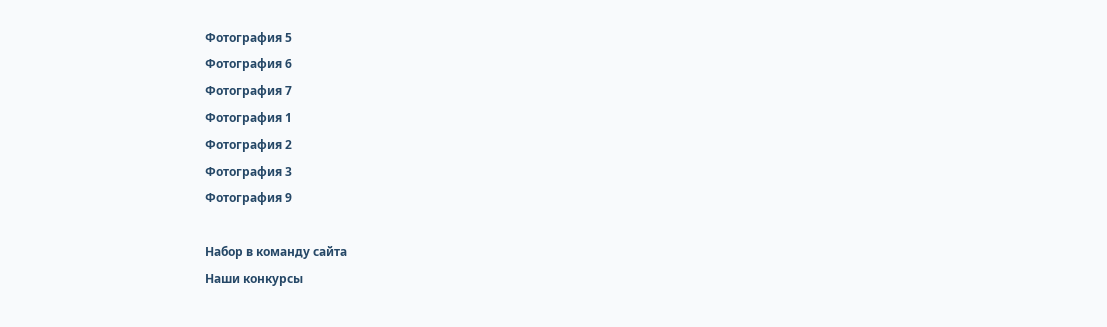Фотография 5
Фотография 6
Фотография 7
Фотография 1
Фотография 2
Фотография 3
Фотография 9

Набор в команду сайта
Наши конкурсы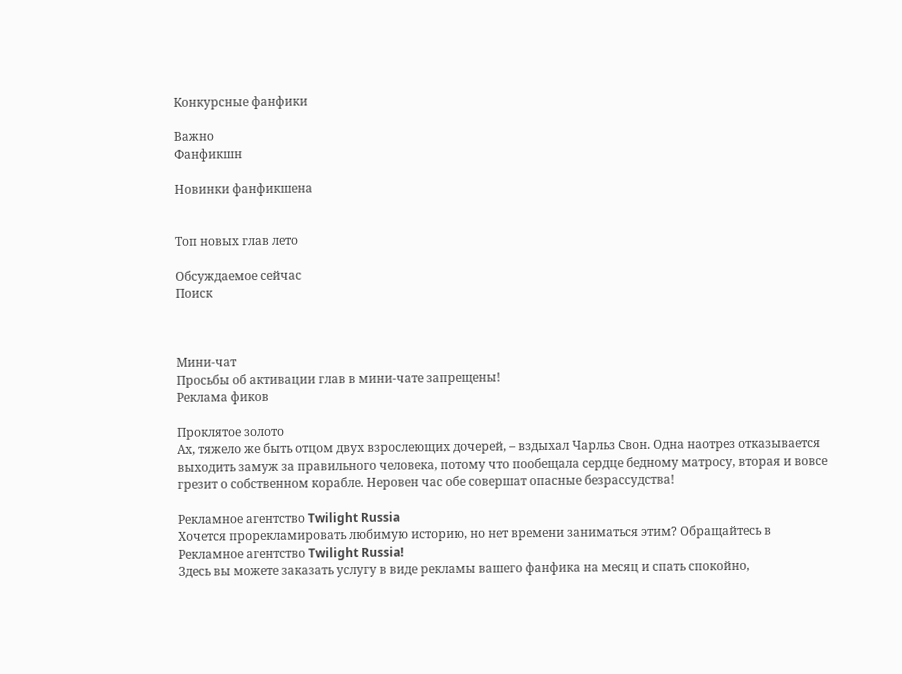Конкурсные фанфики

Важно
Фанфикшн

Новинки фанфикшена


Топ новых глав лето

Обсуждаемое сейчас
Поиск



Мини-чат
Просьбы об активации глав в мини-чате запрещены!
Реклама фиков

Проклятое золото
Ах, тяжело же быть отцом двух взрослеющих дочерей, – вздыхал Чарльз Свон. Одна наотрез отказывается выходить замуж за правильного человека, потому что пообещала сердце бедному матросу, вторая и вовсе грезит о собственном корабле. Неровен час обе совершат опасные безрассудства!

Рекламное агентство Twilight Russia
Хочется прорекламировать любимую историю, но нет времени заниматься этим? Обращайтесь в Рекламное агентство Twilight Russia!
Здесь вы можете заказать услугу в виде рекламы вашего фанфика на месяц и спать спокойно,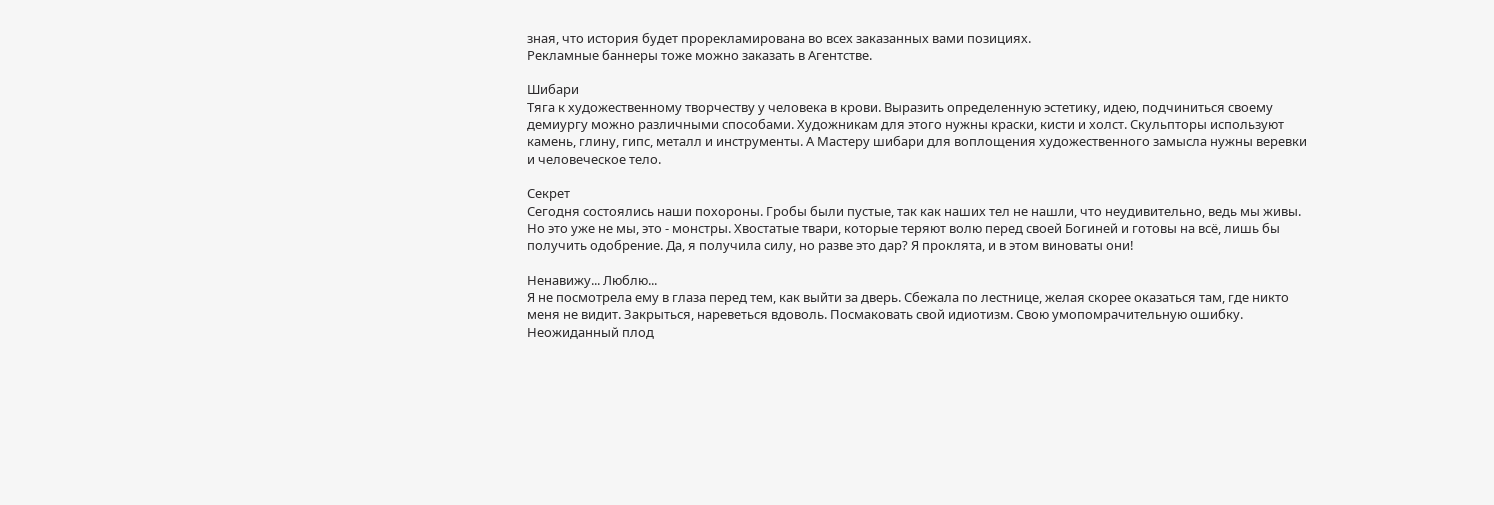зная, что история будет прорекламирована во всех заказанных вами позициях.
Рекламные баннеры тоже можно заказать в Агентстве.

Шибари
Тяга к художественному творчеству у человека в крови. Выразить определенную эстетику, идею, подчиниться своему демиургу можно различными способами. Художникам для этого нужны краски, кисти и холст. Скульпторы используют камень, глину, гипс, металл и инструменты. А Мастеру шибари для воплощения художественного замысла нужны веревки и человеческое тело.

Секрет
Сегодня состоялись наши похороны. Гробы были пустые, так как наших тел не нашли, что неудивительно, ведь мы живы. Но это уже не мы, это - монстры. Хвостатые твари, которые теряют волю перед своей Богиней и готовы на всё, лишь бы получить одобрение. Да, я получила силу, но разве это дар? Я проклята, и в этом виноваты они!

Ненавижу... Люблю...
Я не посмотрела ему в глаза перед тем, как выйти за дверь. Сбежала по лестнице, желая скорее оказаться там, где никто меня не видит. Закрыться, нареветься вдоволь. Посмаковать свой идиотизм. Свою умопомрачительную ошибку. Неожиданный плод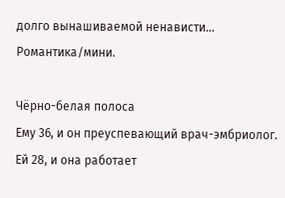долго вынашиваемой ненависти...
Романтика/мини.

Чёрно-белая полоса
Ему 36, и он преуспевающий врач-эмбриолог. Ей 28, и она работает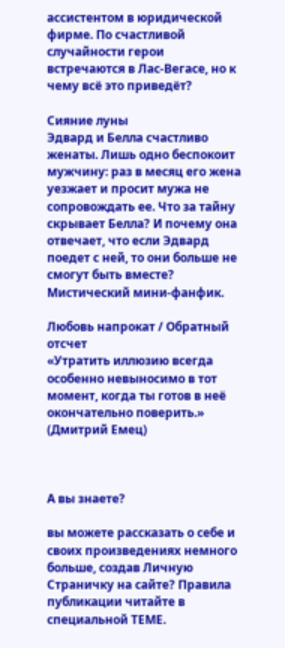ассистентом в юридической фирме. По счастливой случайности герои встречаются в Лас-Вегасе, но к чему всё это приведёт?

Сияние луны
Эдвард и Белла счастливо женаты. Лишь одно беспокоит мужчину: раз в месяц его жена уезжает и просит мужа не сопровождать ее. Что за тайну скрывает Белла? И почему она отвечает, что если Эдвард поедет с ней, то они больше не смогут быть вместе?
Мистический мини-фанфик.

Любовь напрокат / Обратный отсчет
«Утратить иллюзию всегда особенно невыносимо в тот момент, когда ты готов в неё окончательно поверить.» (Дмитрий Емец)



А вы знаете?

вы можете рассказать о себе и своих произведениях немного больше, создав Личную Страничку на сайте? Правила публикации читайте в специальной ТЕМЕ.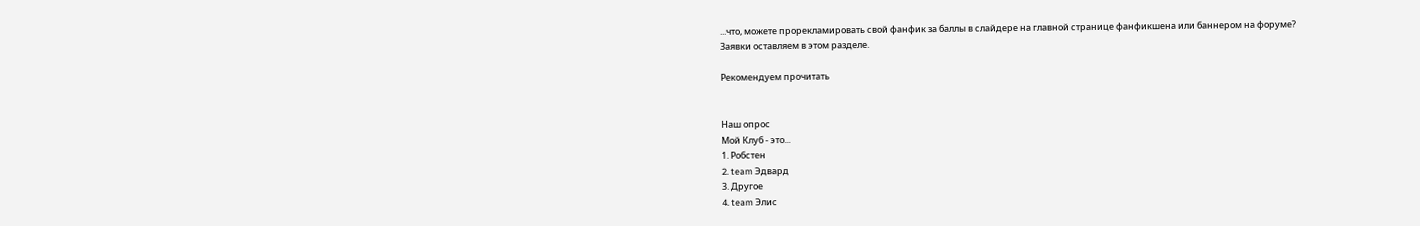...что, можете прорекламировать свой фанфик за баллы в слайдере на главной странице фанфикшена или баннером на форуме?
Заявки оставляем в этом разделе.

Рекомендуем прочитать


Наш опрос
Мой Клуб - это...
1. Робстен
2. team Эдвард
3. Другое
4. team Элис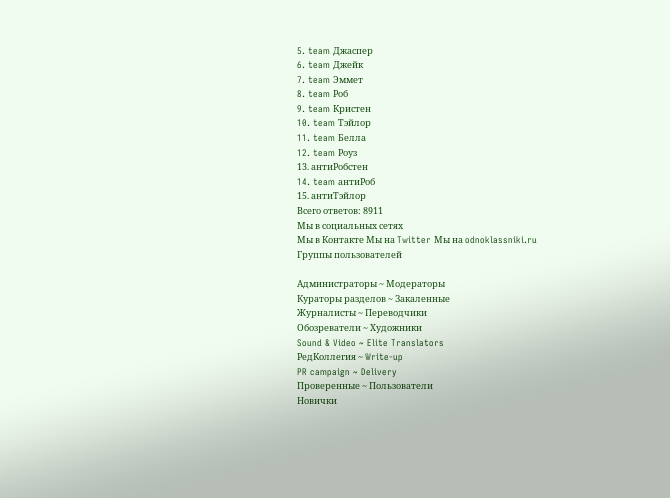5. team Джаспер
6. team Джейк
7. team Эммет
8. team Роб
9. team Кристен
10. team Тэйлор
11. team Белла
12. team Роуз
13. антиРобстен
14. team антиРоб
15. антиТэйлор
Всего ответов: 8911
Мы в социальных сетях
Мы в Контакте Мы на Twitter Мы на odnoklassniki.ru
Группы пользователей

Администраторы ~ Модераторы
Кураторы разделов ~ Закаленные
Журналисты ~ Переводчики
Обозреватели ~ Художники
Sound & Video ~ Elite Translators
РедКоллегия ~ Write-up
PR campaign ~ Delivery
Проверенные ~ Пользователи
Новички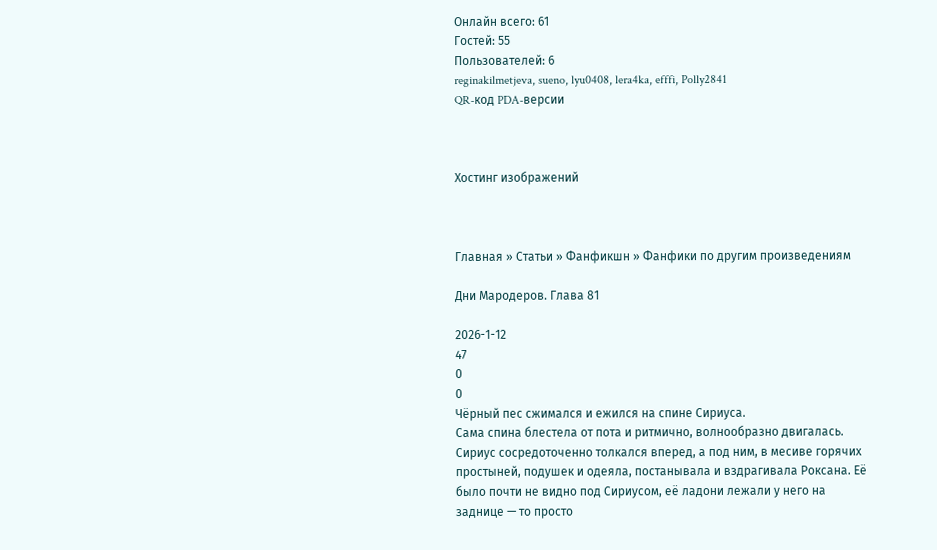Онлайн всего: 61
Гостей: 55
Пользователей: 6
reginakilmetjeva, sueno, lyu0408, lera4ka, efffi, Polly2841
QR-код PDA-версии



Хостинг изображений



Главная » Статьи » Фанфикшн » Фанфики по другим произведениям

Дни Мародеров. Глава 81

2026-1-12
47
0
0
Чёрный пес сжимался и ежился на спине Сириуса.
Сама спина блестела от пота и ритмично, волнообразно двигалась. Сириус сосредоточенно толкался вперед, а под ним, в месиве горячих простыней, подушек и одеяла, постанывала и вздрагивала Роксана. Её было почти не видно под Сириусом, её ладони лежали у него на заднице — то просто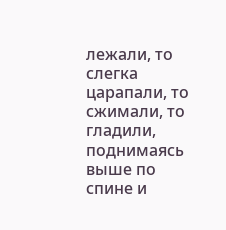лежали, то слегка царапали, то сжимали, то гладили, поднимаясь выше по спине и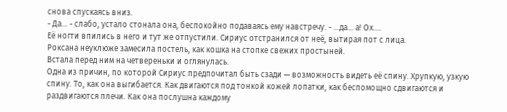снова спускаясь вниз.
- Да... - слабо, устало стонала она, беспокойно подаваясь ему навстречу. - ...да... а! Ох....
Её ногти впились в него и тут же отпустили. Сириус отстранился от неё, вытирая пот с лица.
Роксана неуклюже замесила постель, как кошка на стопке свежих простыней.
Встала перед ним на четвереньки и оглянулась.
Одна из причин, по которой Сириус предпочитал быть сзади — возможность видеть её спину. Хрупкую, узкую спину. То, как она выгибается. Как двигаются под тонкой кожей лопатки, как беспомощно сдвигаются и раздвигаются плечи. Как она послушна каждому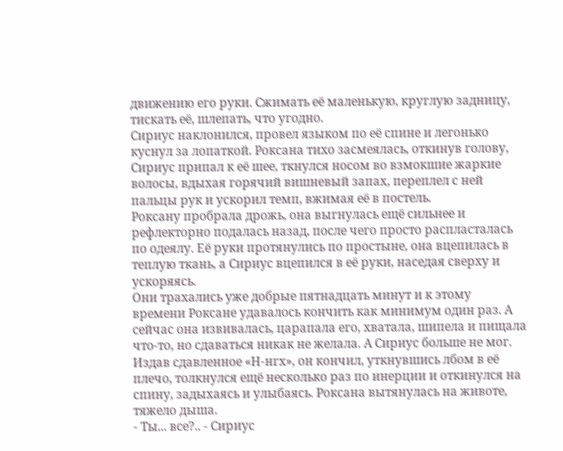движению его руки. Сжимать её маленькую, круглую задницу, тискать её, шлепать, что угодно.
Сириус наклонился, провел языком по её спине и легонько куснул за лопаткой. Роксана тихо засмеялась, откинув голову, Сириус припал к её шее, ткнулся носом во взмокшие жаркие волосы, вдыхая горячий вишневый запах, переплел с ней пальцы рук и ускорил темп, вжимая её в постель.
Роксану пробрала дрожь, она выгнулась ещё сильнее и рефлекторно подалась назад, после чего просто распласталась по одеялу. Её руки протянулись по простыне, она вцепилась в теплую ткань, а Сириус вцепился в её руки, наседая сверху и ускоряясь.
Они трахались уже добрые пятнадцать минут и к этому времени Роксане удавалось кончить как минимум один раз. А сейчас она извивалась, царапала его, хватала, шипела и пищала что-то, но сдаваться никак не желала. А Сириус больше не мог.
Издав сдавленное «Н-нгх», он кончил, уткнувшись лбом в её плечо, толкнулся ещё несколько раз по инерции и откинулся на спину, задыхаясь и улыбаясь. Роксана вытянулась на животе, тяжело дыша.
- Ты... все?.. - Сириус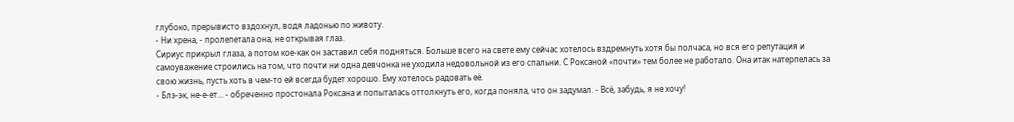глубоко, прерывисто вздохнул, водя ладонью по животу.
- Ни хрена, - пролепетала она, не открывая глаз.
Сириус прикрыл глаза, а потом кое-как он заставил себя подняться. Больше всего на свете ему сейчас хотелось вздремнуть хотя бы полчаса, но вся его репутация и самоуважение строились на том, что почти ни одна девчонка не уходила недовольной из его спальни. С Роксаной «почти» тем более не работало. Она итак натерпелась за свою жизнь, пусть хоть в чем-то ей всегда будет хорошо. Ему хотелось радовать её.
- Блэ-эк, не-е-ет... - обреченно простонала Роксана и попыталась оттолкнуть его, когда поняла, что он задумал. - Всё, забудь, я не хочу!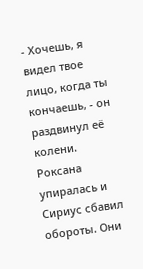- Хочешь, я видел твое лицо, когда ты кончаешь, - он раздвинул её колени. Роксана упиралась и Сириус сбавил обороты. Они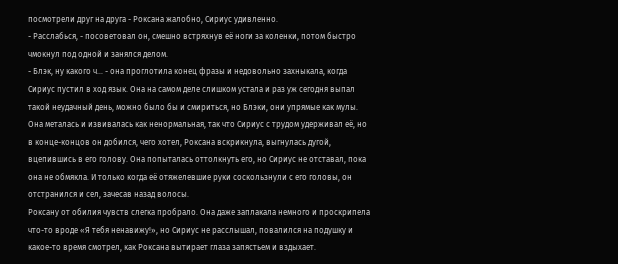посмотрели друг на друга - Роксана жалобно, Сириус удивленно.
- Расслабься, - посоветовал он, смешно встряхнув её ноги за коленки, потом быстро чмокнул под одной и занялся делом.
- Блэк, ну какого ч... - она проглотила конец фразы и недовольно захныкала, когда Сириус пустил в ход язык. Она на самом деле слишком устала и раз уж сегодня выпал такой неудачный день, можно было бы и смириться, но Блэки, они упрямые как мулы.
Она металась и извивалась как ненормальная, так что Сириус с трудом удерживал её, но в конце-концов он добился, чего хотел, Роксана вскрикнула, выгнулась дугой, вцепившись в его голову. Она попыталась оттолкнуть его, но Сириус не отставал, пока она не обмякла. И только когда её отяжелевшие руки соскользнули с его головы, он отстранился и сел, зачесав назад волосы.
Роксану от обилия чувств слегка пробрало. Она даже заплакала немного и проскрипела что-то вроде «Я тебя ненавижу!», но Сириус не расслышал, повалился на подушку и какое-то время смотрел, как Роксана вытирает глаза запястьем и вздыхает.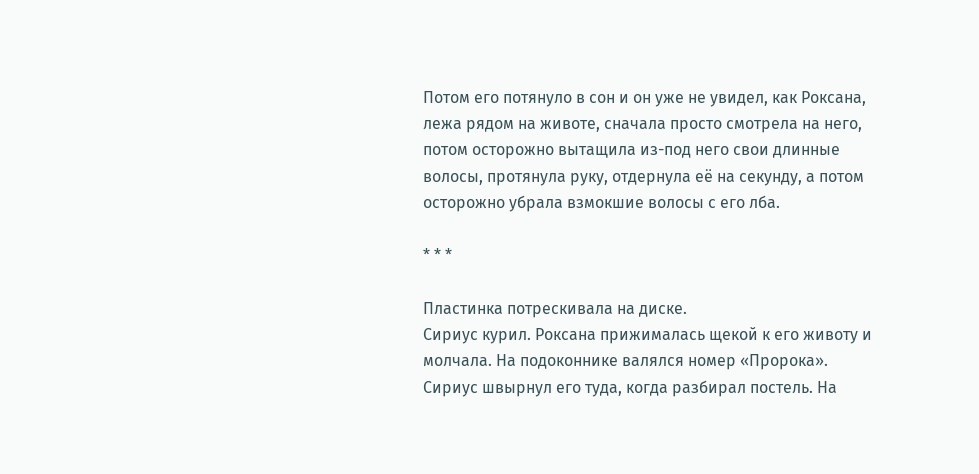Потом его потянуло в сон и он уже не увидел, как Роксана, лежа рядом на животе, сначала просто смотрела на него, потом осторожно вытащила из-под него свои длинные волосы, протянула руку, отдернула её на секунду, а потом осторожно убрала взмокшие волосы с его лба.

* * *

Пластинка потрескивала на диске.
Сириус курил. Роксана прижималась щекой к его животу и молчала. На подоконнике валялся номер «Пророка». Сириус швырнул его туда, когда разбирал постель. На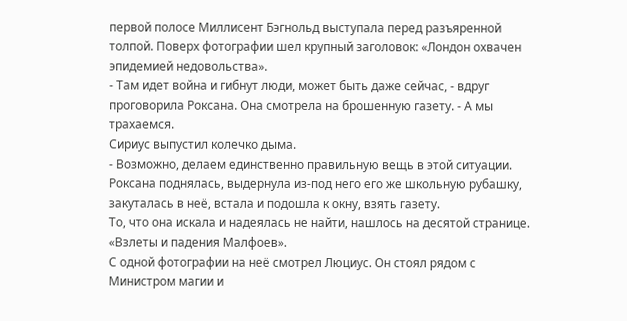первой полосе Миллисент Бэгнольд выступала перед разъяренной толпой. Поверх фотографии шел крупный заголовок: «Лондон охвачен эпидемией недовольства».
- Там идет война и гибнут люди, может быть даже сейчас, - вдруг проговорила Роксана. Она смотрела на брошенную газету. - А мы трахаемся.
Сириус выпустил колечко дыма.
- Возможно, делаем единственно правильную вещь в этой ситуации.
Роксана поднялась, выдернула из-под него его же школьную рубашку, закуталась в неё, встала и подошла к окну, взять газету.
То, что она искала и надеялась не найти, нашлось на десятой странице.
«Взлеты и падения Малфоев».
С одной фотографии на неё смотрел Люциус. Он стоял рядом с Министром магии и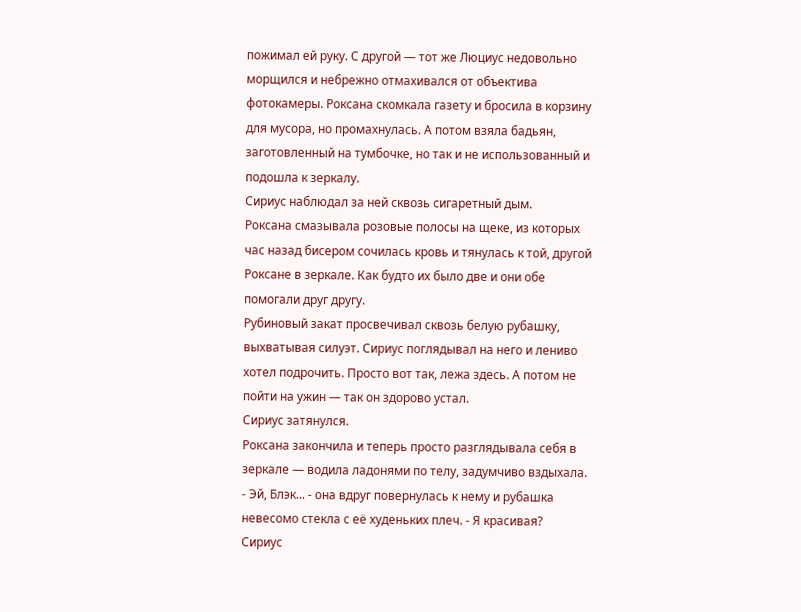пожимал ей руку. С другой — тот же Люциус недовольно морщился и небрежно отмахивался от объектива фотокамеры. Роксана скомкала газету и бросила в корзину для мусора, но промахнулась. А потом взяла бадьян, заготовленный на тумбочке, но так и не использованный и подошла к зеркалу.
Сириус наблюдал за ней сквозь сигаретный дым.
Роксана смазывала розовые полосы на щеке, из которых час назад бисером сочилась кровь и тянулась к той, другой Роксане в зеркале. Как будто их было две и они обе помогали друг другу.
Рубиновый закат просвечивал сквозь белую рубашку, выхватывая силуэт. Сириус поглядывал на него и лениво хотел подрочить. Просто вот так, лежа здесь. А потом не пойти на ужин — так он здорово устал.
Сириус затянулся.
Роксана закончила и теперь просто разглядывала себя в зеркале — водила ладонями по телу, задумчиво вздыхала.
- Эй, Блэк... - она вдруг повернулась к нему и рубашка невесомо стекла с её худеньких плеч. - Я красивая?
Сириус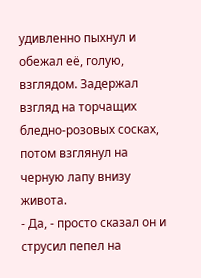удивленно пыхнул и обежал её, голую, взглядом. Задержал взгляд на торчащих бледно-розовых сосках, потом взглянул на черную лапу внизу живота.
- Да, - просто сказал он и струсил пепел на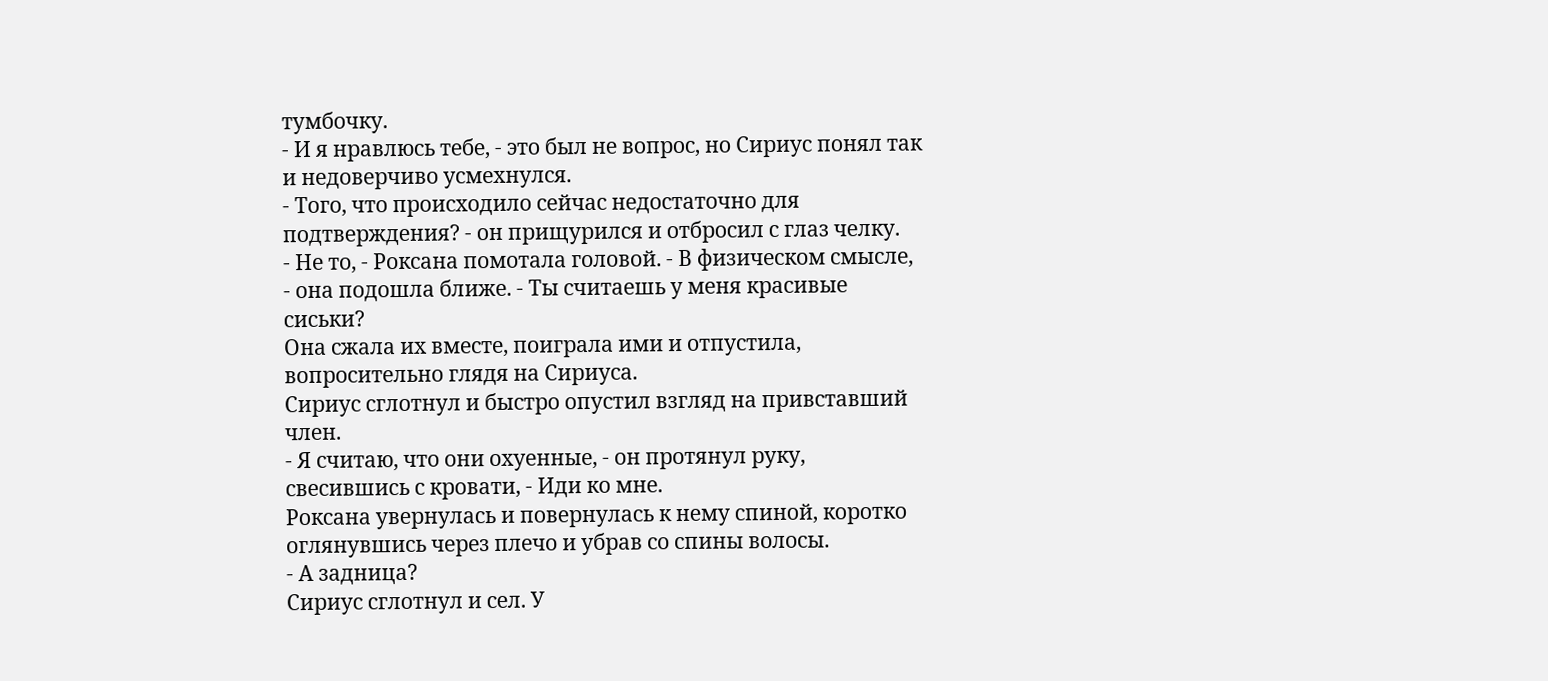тумбочку.
- И я нравлюсь тебе, - это был не вопрос, но Сириус понял так и недоверчиво усмехнулся.
- Того, что происходило сейчас недостаточно для подтверждения? - он прищурился и отбросил с глаз челку.
- Не то, - Роксана помотала головой. - В физическом смысле, - она подошла ближе. - Ты считаешь у меня красивые сиськи?
Она сжала их вместе, поиграла ими и отпустила, вопросительно глядя на Сириуса.
Сириус сглотнул и быстро опустил взгляд на привставший член.
- Я считаю, что они охуенные, - он протянул руку, свесившись с кровати, - Иди ко мне.
Роксана увернулась и повернулась к нему спиной, коротко оглянувшись через плечо и убрав со спины волосы.
- А задница?
Сириус сглотнул и сел. У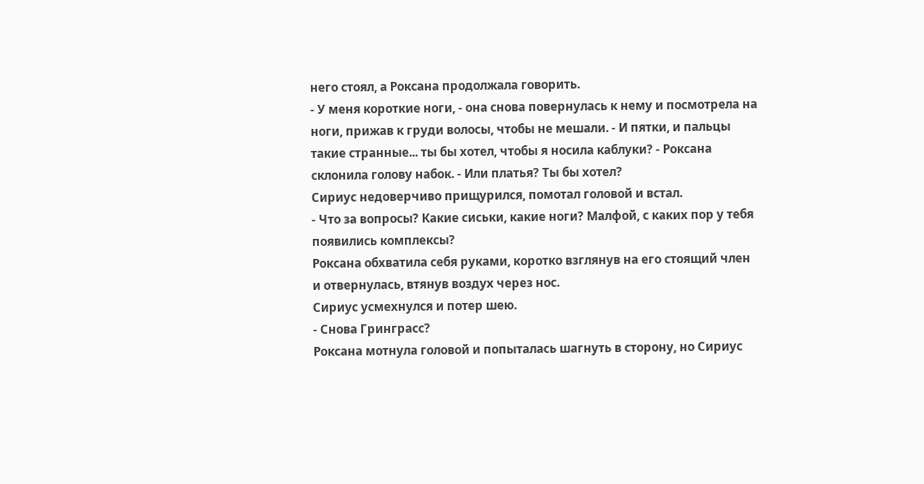него стоял, а Роксана продолжала говорить.
- У меня короткие ноги, - она снова повернулась к нему и посмотрела на ноги, прижав к груди волосы, чтобы не мешали. - И пятки, и пальцы такие странные... ты бы хотел, чтобы я носила каблуки? - Роксана склонила голову набок. - Или платья? Ты бы хотел?
Сириус недоверчиво прищурился, помотал головой и встал.
- Что за вопросы? Какие сиськи, какие ноги? Малфой, с каких пор у тебя появились комплексы?
Роксана обхватила себя руками, коротко взглянув на его стоящий член и отвернулась, втянув воздух через нос.
Сириус усмехнулся и потер шею.
- Снова Гринграсс?
Роксана мотнула головой и попыталась шагнуть в сторону, но Сириус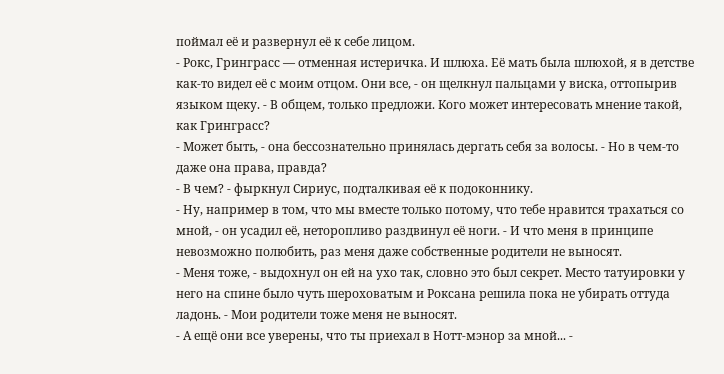поймал её и развернул её к себе лицом.
- Рокс, Гринграсс — отменная истеричка. И шлюха. Её мать была шлюхой, я в детстве как-то видел её с моим отцом. Они все, - он щелкнул пальцами у виска, оттопырив языком щеку. - В общем, только предложи. Кого может интересовать мнение такой, как Гринграсс?
- Может быть, - она бессознательно принялась дергать себя за волосы. - Но в чем-то даже она права, правда?
- В чем? - фыркнул Сириус, подталкивая её к подоконнику.
- Ну, например в том, что мы вместе только потому, что тебе нравится трахаться со мной, - он усадил её, неторопливо раздвинул её ноги. - И что меня в принципе невозможно полюбить, раз меня даже собственные родители не выносят.
- Меня тоже, - выдохнул он ей на ухо так, словно это был секрет. Место татуировки у него на спине было чуть шероховатым и Роксана решила пока не убирать оттуда ладонь. - Мои родители тоже меня не выносят.
- А ещё они все уверены, что ты приехал в Нотт-мэнор за мной... -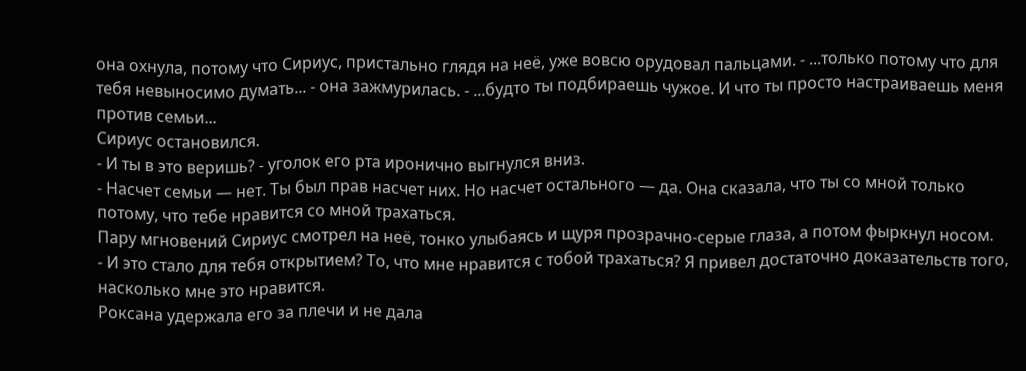она охнула, потому что Сириус, пристально глядя на неё, уже вовсю орудовал пальцами. - ...только потому что для тебя невыносимо думать... - она зажмурилась. - ...будто ты подбираешь чужое. И что ты просто настраиваешь меня против семьи...
Сириус остановился.
- И ты в это веришь? - уголок его рта иронично выгнулся вниз.
- Насчет семьи — нет. Ты был прав насчет них. Но насчет остального — да. Она сказала, что ты со мной только потому, что тебе нравится со мной трахаться.
Пару мгновений Сириус смотрел на неё, тонко улыбаясь и щуря прозрачно-серые глаза, а потом фыркнул носом.
- И это стало для тебя открытием? То, что мне нравится с тобой трахаться? Я привел достаточно доказательств того, насколько мне это нравится.
Роксана удержала его за плечи и не дала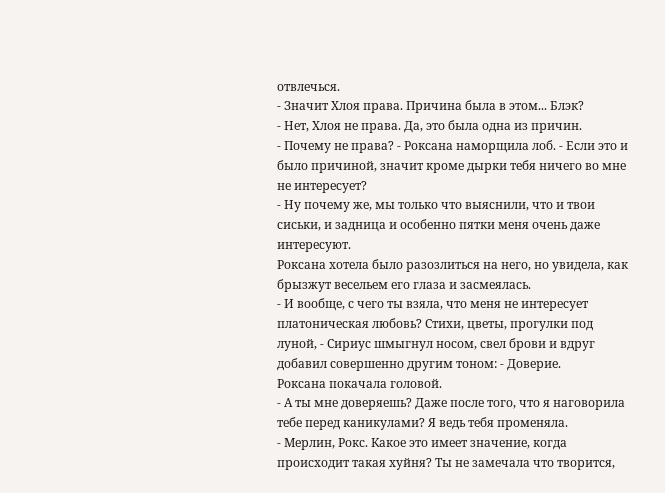отвлечься.
- Значит Хлоя права. Причина была в этом... Блэк?
- Нет, Хлоя не права. Да, это была одна из причин.
- Почему не права? - Роксана наморщила лоб. - Если это и было причиной, значит кроме дырки тебя ничего во мне не интересует?
- Ну почему же, мы только что выяснили, что и твои сиськи, и задница и особенно пятки меня очень даже интересуют.
Роксана хотела было разозлиться на него, но увидела, как брызжут весельем его глаза и засмеялась.
- И вообще, с чего ты взяла, что меня не интересует платоническая любовь? Стихи, цветы, прогулки под луной, - Сириус шмыгнул носом, свел брови и вдруг добавил совершенно другим тоном: - Доверие.
Роксана покачала головой.
- А ты мне доверяешь? Даже после того, что я наговорила тебе перед каникулами? Я ведь тебя променяла.
- Мерлин, Рокс. Какое это имеет значение, когда происходит такая хуйня? Ты не замечала что творится,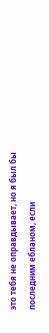это тебя не оправдывает, но я был бы последним ебланом, если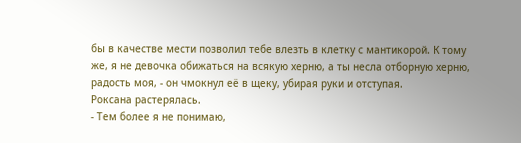бы в качестве мести позволил тебе влезть в клетку с мантикорой. К тому же, я не девочка обижаться на всякую херню, а ты несла отборную херню, радость моя, - он чмокнул её в щеку, убирая руки и отступая.
Роксана растерялась.
- Тем более я не понимаю,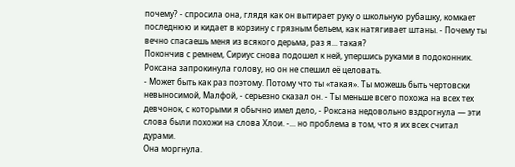почему? - спросила она, глядя как он вытирает руку о школьную рубашку, комкает последнюю и кидает в корзину с грязным бельем, как натягивает штаны. - Почему ты вечно спасаешь меня из всякого дерьма, раз я... такая?
Покончив с ремнем, Сириус снова подошел к ней, упершись руками в подоконник. Роксана запрокинула голову, но он не спешил её целовать.
- Может быть как раз поэтому. Потому что ты «такая». Ты можешь быть чертовски невыносимой, Малфой, - серьезно сказал он. - Ты меньше всего похожа на всех тех девчонок, с которыми я обычно имел дело, - Роксана недовольно вздрогнула — эти слова были похожи на слова Хлои. -... но проблема в том, что я их всех считал дурами.
Она моргнула.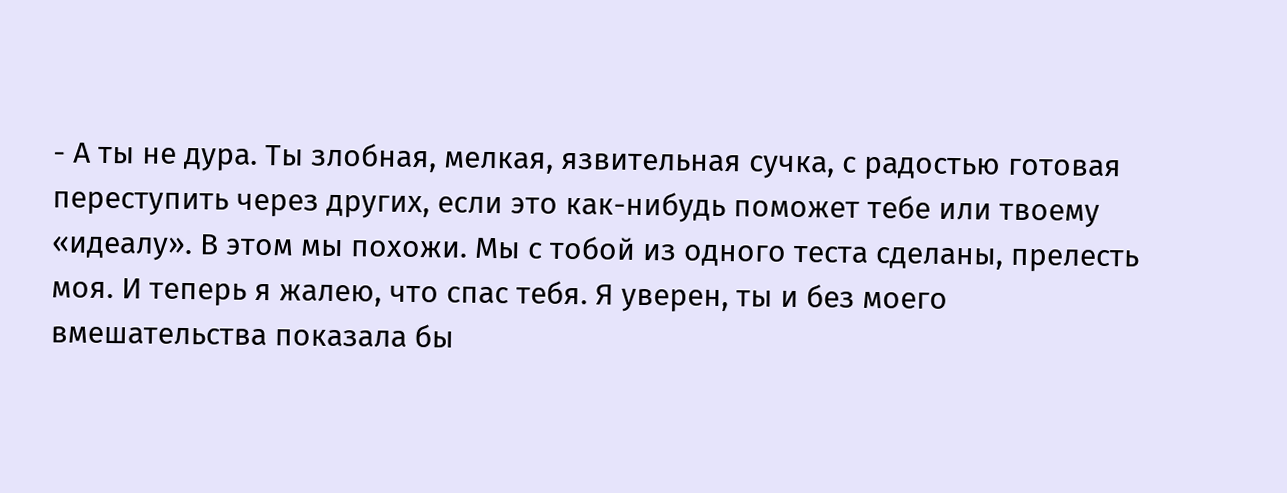- А ты не дура. Ты злобная, мелкая, язвительная сучка, с радостью готовая переступить через других, если это как-нибудь поможет тебе или твоему «идеалу». В этом мы похожи. Мы с тобой из одного теста сделаны, прелесть моя. И теперь я жалею, что спас тебя. Я уверен, ты и без моего вмешательства показала бы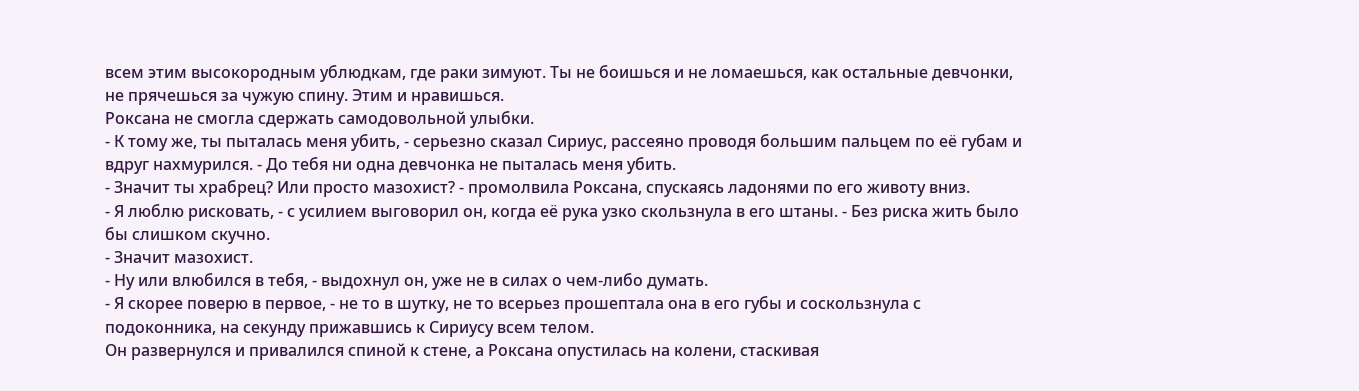всем этим высокородным ублюдкам, где раки зимуют. Ты не боишься и не ломаешься, как остальные девчонки, не прячешься за чужую спину. Этим и нравишься.
Роксана не смогла сдержать самодовольной улыбки.
- К тому же, ты пыталась меня убить, - серьезно сказал Сириус, рассеяно проводя большим пальцем по её губам и вдруг нахмурился. - До тебя ни одна девчонка не пыталась меня убить.
- Значит ты храбрец? Или просто мазохист? - промолвила Роксана, спускаясь ладонями по его животу вниз.
- Я люблю рисковать, - с усилием выговорил он, когда её рука узко скользнула в его штаны. - Без риска жить было бы слишком скучно.
- Значит мазохист.
- Ну или влюбился в тебя, - выдохнул он, уже не в силах о чем-либо думать.
- Я скорее поверю в первое, - не то в шутку, не то всерьез прошептала она в его губы и соскользнула с подоконника, на секунду прижавшись к Сириусу всем телом.
Он развернулся и привалился спиной к стене, а Роксана опустилась на колени, стаскивая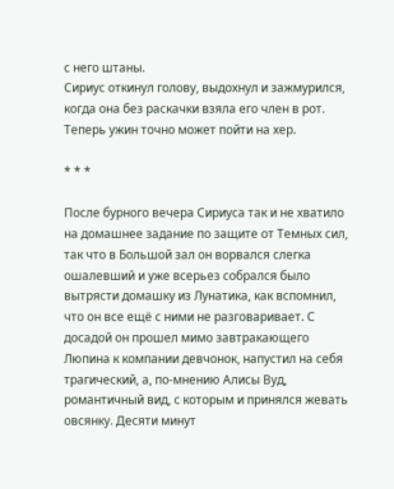с него штаны.
Сириус откинул голову, выдохнул и зажмурился, когда она без раскачки взяла его член в рот.
Теперь ужин точно может пойти на хер.

* * *

После бурного вечера Сириуса так и не хватило на домашнее задание по защите от Темных сил, так что в Большой зал он ворвался слегка ошалевший и уже всерьез собрался было вытрясти домашку из Лунатика, как вспомнил, что он все ещё с ними не разговаривает. С досадой он прошел мимо завтракающего Люпина к компании девчонок, напустил на себя трагический, а, по-мнению Алисы Вуд, романтичный вид, с которым и принялся жевать овсянку. Десяти минут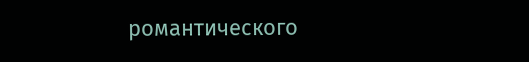романтического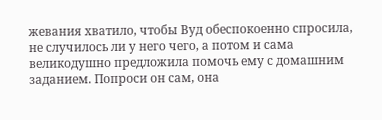жевания хватило, чтобы Вуд обеспокоенно спросила, не случилось ли у него чего, а потом и сама великодушно предложила помочь ему с домашним заданием. Попроси он сам, она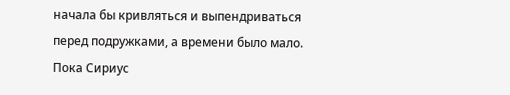начала бы кривляться и выпендриваться перед подружками, а времени было мало.
Пока Сириус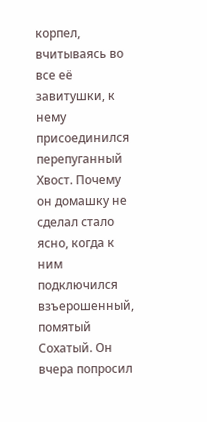корпел, вчитываясь во все её завитушки, к нему присоединился перепуганный Хвост. Почему он домашку не сделал стало ясно, когда к ним подключился взъерошенный, помятый Сохатый. Он вчера попросил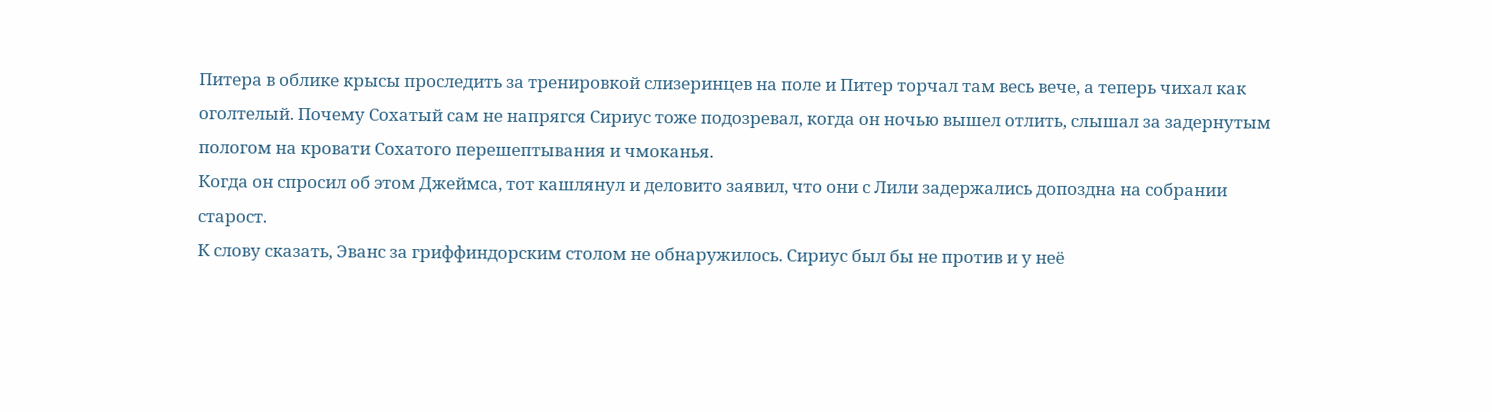Питера в облике крысы проследить за тренировкой слизеринцев на поле и Питер торчал там весь вече, а теперь чихал как оголтелый. Почему Сохатый сам не напрягся Сириус тоже подозревал, когда он ночью вышел отлить, слышал за задернутым пологом на кровати Сохатого перешептывания и чмоканья.
Когда он спросил об этом Джеймса, тот кашлянул и деловито заявил, что они с Лили задержались допоздна на собрании старост.
К слову сказать, Эванс за гриффиндорским столом не обнаружилось. Сириус был бы не против и у неё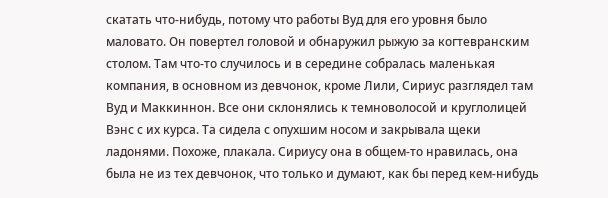скатать что-нибудь, потому что работы Вуд для его уровня было маловато. Он повертел головой и обнаружил рыжую за когтевранским столом. Там что-то случилось и в середине собралась маленькая компания, в основном из девчонок, кроме Лили, Сириус разглядел там Вуд и Маккиннон. Все они склонялись к темноволосой и круглолицей Вэнс с их курса. Та сидела с опухшим носом и закрывала щеки ладонями. Похоже, плакала. Сириусу она в общем-то нравилась, она была не из тех девчонок, что только и думают, как бы перед кем-нибудь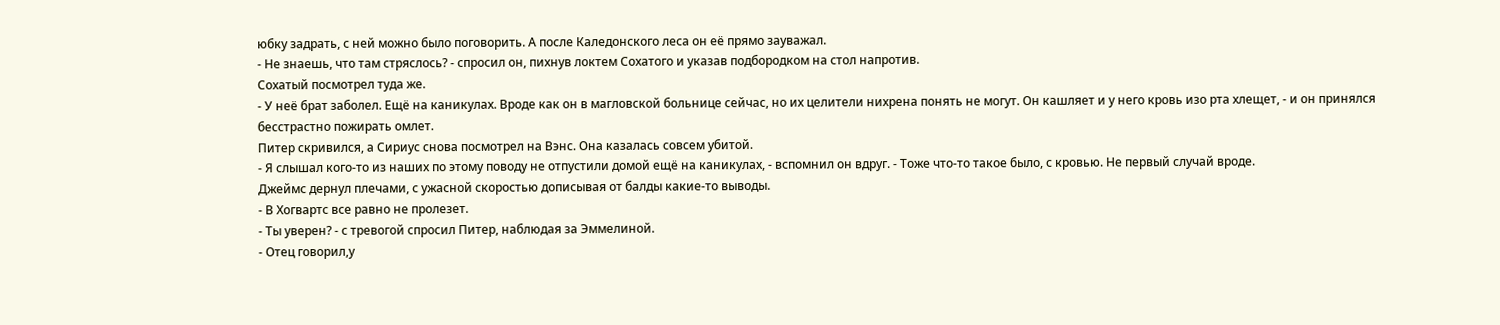юбку задрать, с ней можно было поговорить. А после Каледонского леса он её прямо зауважал.
- Не знаешь, что там стряслось? - спросил он, пихнув локтем Сохатого и указав подбородком на стол напротив.
Сохатый посмотрел туда же.
- У неё брат заболел. Ещё на каникулах. Вроде как он в магловской больнице сейчас, но их целители нихрена понять не могут. Он кашляет и у него кровь изо рта хлещет, - и он принялся бесстрастно пожирать омлет.
Питер скривился, а Сириус снова посмотрел на Вэнс. Она казалась совсем убитой.
- Я слышал кого-то из наших по этому поводу не отпустили домой ещё на каникулах, - вспомнил он вдруг. - Тоже что-то такое было, с кровью. Не первый случай вроде.
Джеймс дернул плечами, с ужасной скоростью дописывая от балды какие-то выводы.
- В Хогвартс все равно не пролезет.
- Ты уверен? - с тревогой спросил Питер, наблюдая за Эммелиной.
- Отец говорил,у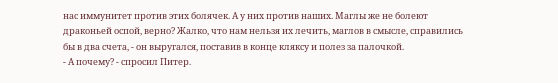нас иммунитет против этих болячек. А у них против наших. Маглы же не болеют драконьей оспой, верно? Жалко, что нам нельзя их лечить, маглов в смысле, справились бы в два счета, - он выругался, поставив в конце кляксу и полез за палочкой.
- А почему? - спросил Питер.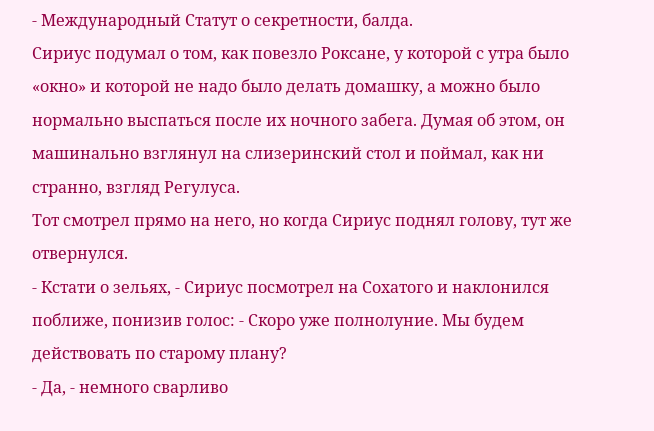- Международный Статут о секретности, балда.
Сириус подумал о том, как повезло Роксане, у которой с утра было «окно» и которой не надо было делать домашку, а можно было нормально выспаться после их ночного забега. Думая об этом, он машинально взглянул на слизеринский стол и поймал, как ни странно, взгляд Регулуса.
Тот смотрел прямо на него, но когда Сириус поднял голову, тут же отвернулся.
- Кстати о зельях, - Сириус посмотрел на Сохатого и наклонился поближе, понизив голос: - Скоро уже полнолуние. Мы будем действовать по старому плану?
- Да, - немного сварливо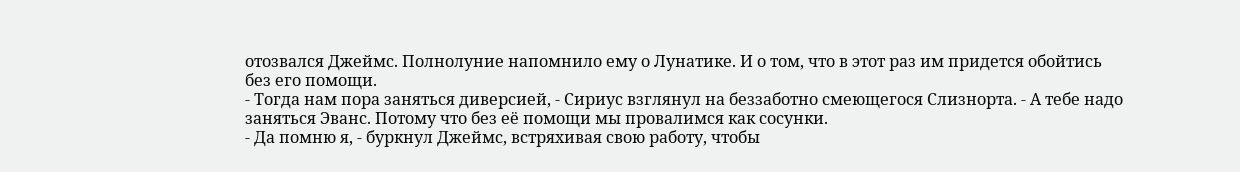отозвался Джеймс. Полнолуние напомнило ему о Лунатике. И о том, что в этот раз им придется обойтись без его помощи.
- Тогда нам пора заняться диверсией, - Сириус взглянул на беззаботно смеющегося Слизнорта. - А тебе надо заняться Эванс. Потому что без её помощи мы провалимся как сосунки.
- Да помню я, - буркнул Джеймс, встряхивая свою работу, чтобы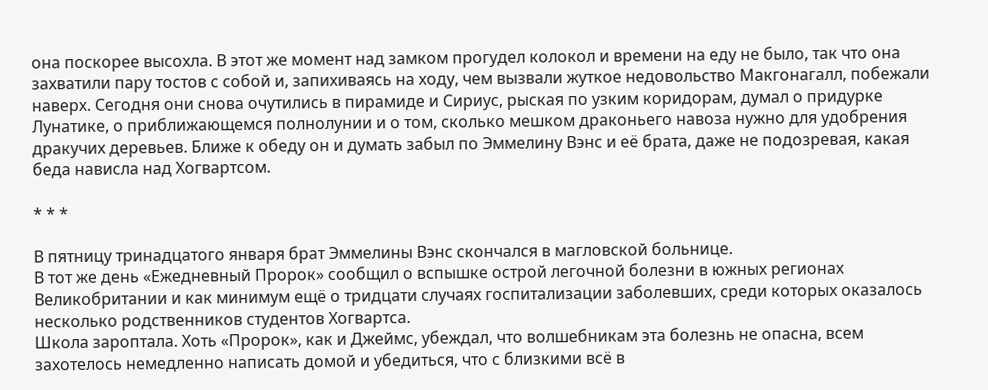она поскорее высохла. В этот же момент над замком прогудел колокол и времени на еду не было, так что она захватили пару тостов с собой и, запихиваясь на ходу, чем вызвали жуткое недовольство Макгонагалл, побежали наверх. Сегодня они снова очутились в пирамиде и Сириус, рыская по узким коридорам, думал о придурке Лунатике, о приближающемся полнолунии и о том, сколько мешком драконьего навоза нужно для удобрения дракучих деревьев. Ближе к обеду он и думать забыл по Эммелину Вэнс и её брата, даже не подозревая, какая беда нависла над Хогвартсом.

* * *

В пятницу тринадцатого января брат Эммелины Вэнс скончался в магловской больнице.
В тот же день «Ежедневный Пророк» сообщил о вспышке острой легочной болезни в южных регионах Великобритании и как минимум ещё о тридцати случаях госпитализации заболевших, среди которых оказалось несколько родственников студентов Хогвартса.
Школа зароптала. Хоть «Пророк», как и Джеймс, убеждал, что волшебникам эта болезнь не опасна, всем захотелось немедленно написать домой и убедиться, что с близкими всё в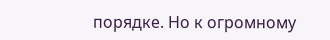порядке. Но к огромному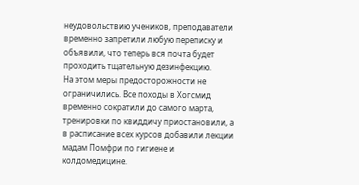неудовольствию учеников, преподаватели временно запретили любую переписку и объявили, что теперь вся почта будет проходить тщательную дезинфекцию.
На этом меры предосторожности не ограничились. Все походы в Хогсмид временно сократили до самого марта, тренировки по квиддичу приостановили, а в расписание всех курсов добавили лекции мадам Помфри по гигиене и колдомедицине.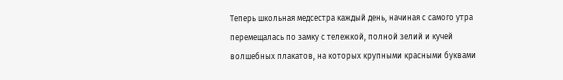Теперь школьная медсестра каждый день, начиная с самого утра перемещалась по замку с тележкой, полной зелий и кучей волшебных плакатов, на которых крупными красными буквами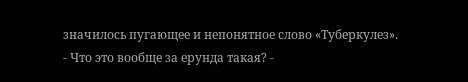значилось пугающее и непонятное слово «Туберкулез».
- Что это вообще за ерунда такая? -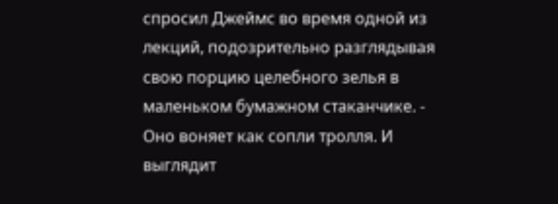спросил Джеймс во время одной из лекций, подозрительно разглядывая свою порцию целебного зелья в маленьком бумажном стаканчике. - Оно воняет как сопли тролля. И выглядит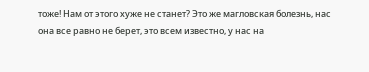тоже! Нам от этого хуже не станет? Это же магловская болезнь, нас она все равно не берет, это всем известно, у нас на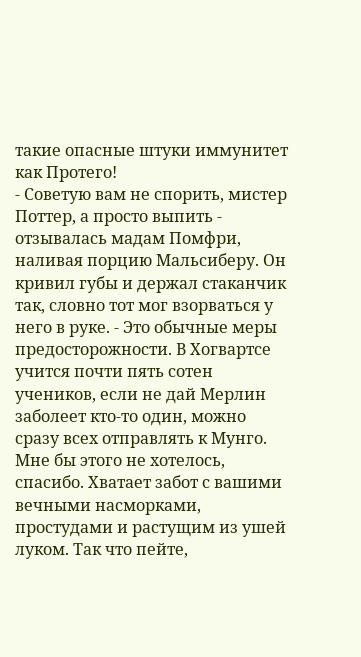такие опасные штуки иммунитет как Протего!
- Советую вам не спорить, мистер Поттер, а просто выпить - отзывалась мадам Помфри, наливая порцию Мальсиберу. Он кривил губы и держал стаканчик так, словно тот мог взорваться у него в руке. - Это обычные меры предосторожности. В Хогвартсе учится почти пять сотен учеников, если не дай Мерлин заболеет кто-то один, можно сразу всех отправлять к Мунго. Мне бы этого не хотелось, спасибо. Хватает забот с вашими вечными насморками, простудами и растущим из ушей луком. Так что пейте,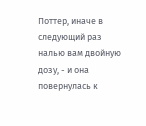Поттер, иначе в следующий раз налью вам двойную дозу, - и она повернулась к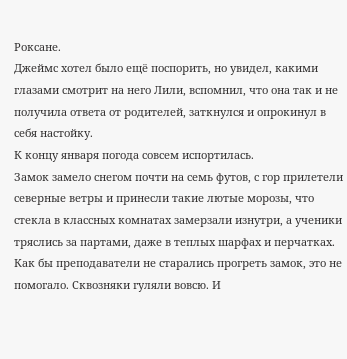Роксане.
Джеймс хотел было ещё поспорить, но увидел, какими глазами смотрит на него Лили, вспомнил, что она так и не получила ответа от родителей, заткнулся и опрокинул в себя настойку.
К концу января погода совсем испортилась.
Замок замело снегом почти на семь футов, с гор прилетели северные ветры и принесли такие лютые морозы, что стекла в классных комнатах замерзали изнутри, а ученики тряслись за партами, даже в теплых шарфах и перчатках. Как бы преподаватели не старались прогреть замок, это не помогало. Сквозняки гуляли вовсю. И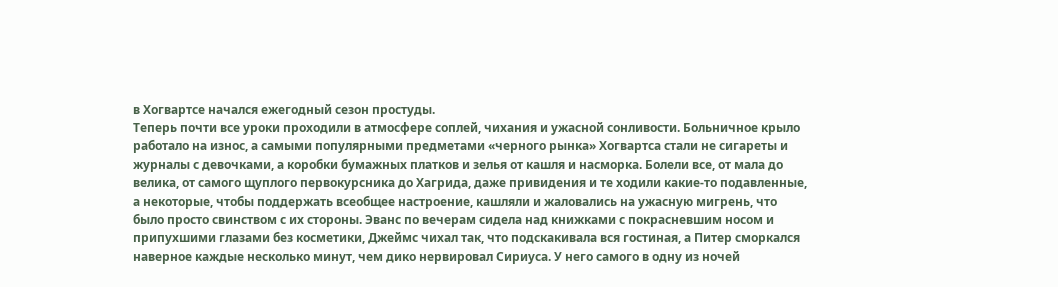в Хогвартсе начался ежегодный сезон простуды.
Теперь почти все уроки проходили в атмосфере соплей, чихания и ужасной сонливости. Больничное крыло работало на износ, а самыми популярными предметами «черного рынка» Хогвартса стали не сигареты и журналы с девочками, а коробки бумажных платков и зелья от кашля и насморка. Болели все, от мала до велика, от самого щуплого первокурсника до Хагрида, даже привидения и те ходили какие-то подавленные, а некоторые, чтобы поддержать всеобщее настроение, кашляли и жаловались на ужасную мигрень, что было просто свинством с их стороны. Эванс по вечерам сидела над книжками с покрасневшим носом и припухшими глазами без косметики, Джеймс чихал так, что подскакивала вся гостиная, а Питер сморкался наверное каждые несколько минут, чем дико нервировал Сириуса. У него самого в одну из ночей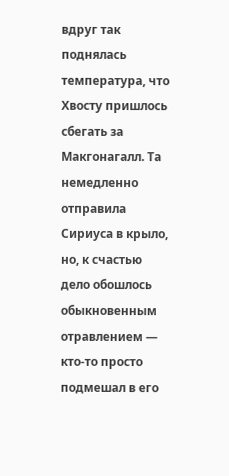вдруг так поднялась температура, что Хвосту пришлось сбегать за Макгонагалл. Та немедленно отправила Сириуса в крыло, но, к счастью дело обошлось обыкновенным отравлением — кто-то просто подмешал в его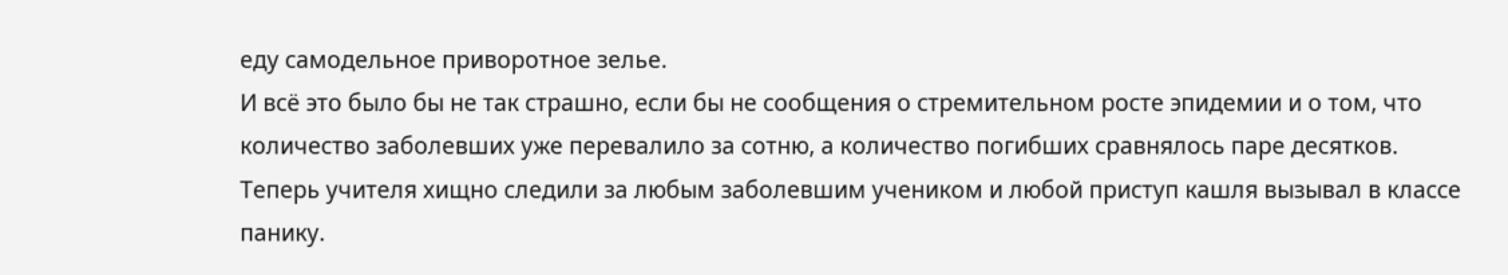еду самодельное приворотное зелье.
И всё это было бы не так страшно, если бы не сообщения о стремительном росте эпидемии и о том, что количество заболевших уже перевалило за сотню, а количество погибших сравнялось паре десятков.
Теперь учителя хищно следили за любым заболевшим учеником и любой приступ кашля вызывал в классе панику.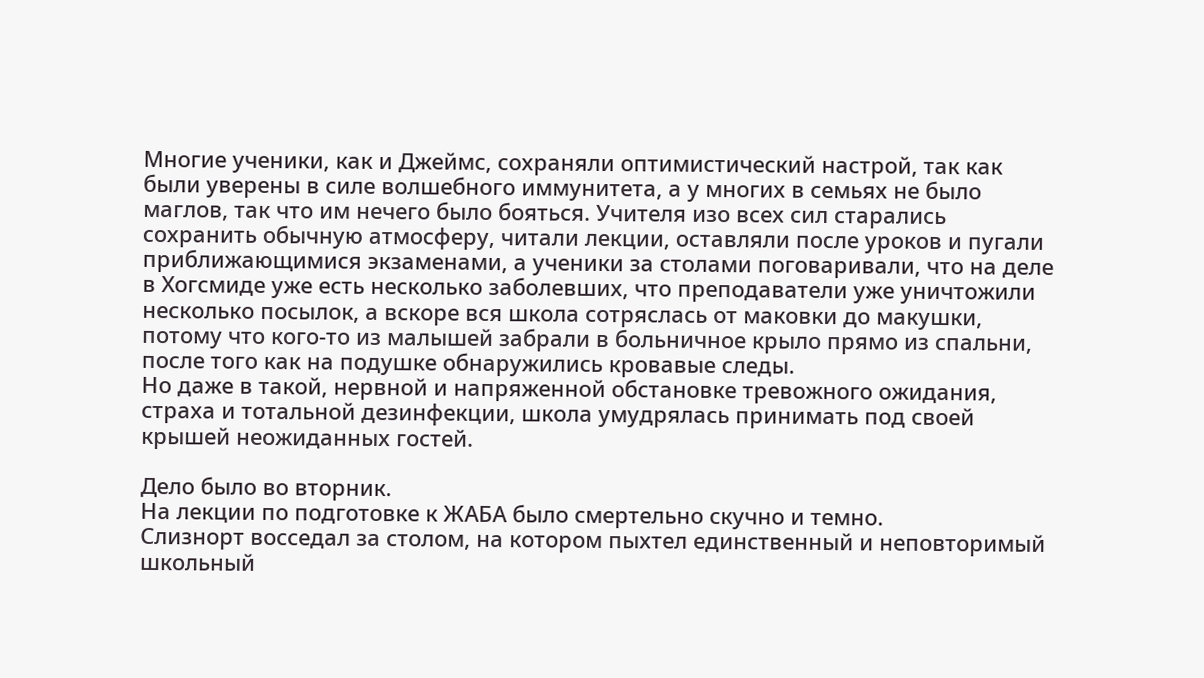Многие ученики, как и Джеймс, сохраняли оптимистический настрой, так как были уверены в силе волшебного иммунитета, а у многих в семьях не было маглов, так что им нечего было бояться. Учителя изо всех сил старались сохранить обычную атмосферу, читали лекции, оставляли после уроков и пугали приближающимися экзаменами, а ученики за столами поговаривали, что на деле в Хогсмиде уже есть несколько заболевших, что преподаватели уже уничтожили несколько посылок, а вскоре вся школа сотряслась от маковки до макушки, потому что кого-то из малышей забрали в больничное крыло прямо из спальни, после того как на подушке обнаружились кровавые следы.
Но даже в такой, нервной и напряженной обстановке тревожного ожидания, страха и тотальной дезинфекции, школа умудрялась принимать под своей крышей неожиданных гостей.

Дело было во вторник.
На лекции по подготовке к ЖАБА было смертельно скучно и темно.
Слизнорт восседал за столом, на котором пыхтел единственный и неповторимый школьный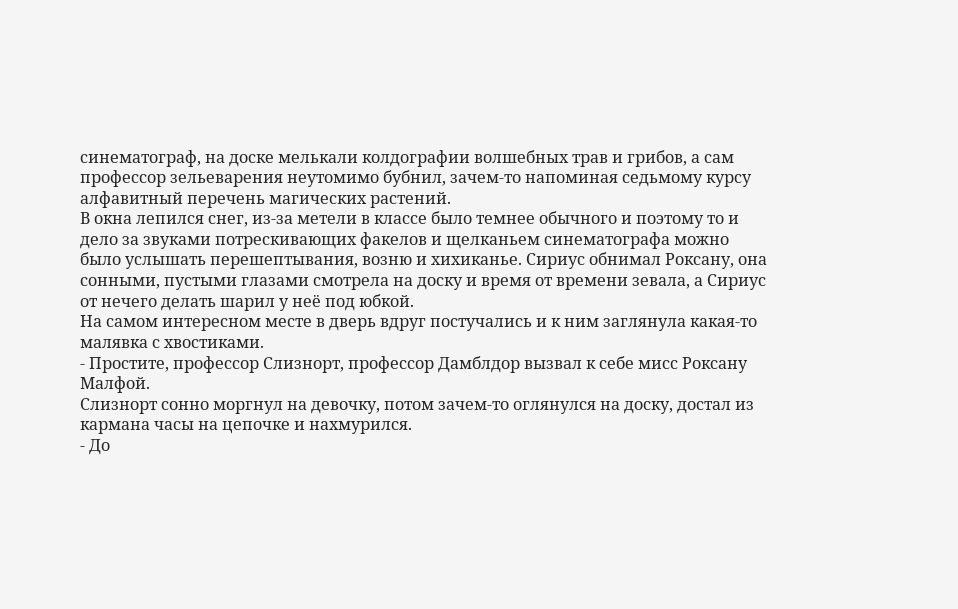синематограф, на доске мелькали колдографии волшебных трав и грибов, а сам профессор зельеварения неутомимо бубнил, зачем-то напоминая седьмому курсу алфавитный перечень магических растений.
В окна лепился снег, из-за метели в классе было темнее обычного и поэтому то и дело за звуками потрескивающих факелов и щелканьем синематографа можно было услышать перешептывания, возню и хихиканье. Сириус обнимал Роксану, она сонными, пустыми глазами смотрела на доску и время от времени зевала, а Сириус от нечего делать шарил у неё под юбкой.
На самом интересном месте в дверь вдруг постучались и к ним заглянула какая-то малявка с хвостиками.
- Простите, профессор Слизнорт, профессор Дамблдор вызвал к себе мисс Роксану Малфой.
Слизнорт сонно моргнул на девочку, потом зачем-то оглянулся на доску, достал из кармана часы на цепочке и нахмурился.
- До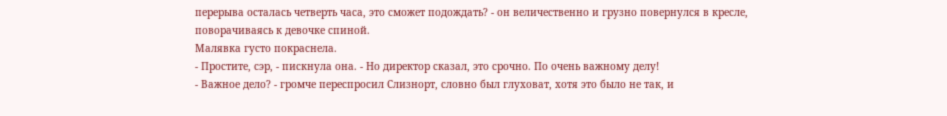перерыва осталась четверть часа, это сможет подождать? - он величественно и грузно повернулся в кресле, поворачиваясь к девочке спиной.
Малявка густо покраснела.
- Простите, сэр, - пискнула она. - Но директор сказал, это срочно. По очень важному делу!
- Важное дело? - громче переспросил Слизнорт, словно был глуховат, хотя это было не так, и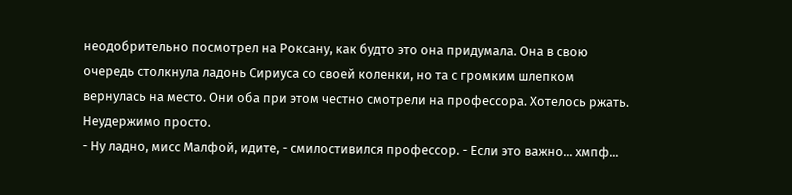неодобрительно посмотрел на Роксану, как будто это она придумала. Она в свою очередь столкнула ладонь Сириуса со своей коленки, но та с громким шлепком вернулась на место. Они оба при этом честно смотрели на профессора. Хотелось ржать. Неудержимо просто.
- Ну ладно, мисс Малфой, идите, - смилостивился профессор. - Если это важно... хмпф...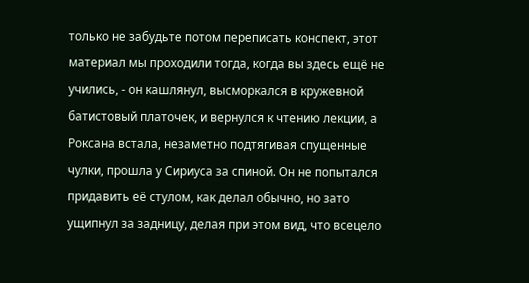только не забудьте потом переписать конспект, этот материал мы проходили тогда, когда вы здесь ещё не учились, - он кашлянул, высморкался в кружевной батистовый платочек, и вернулся к чтению лекции, а Роксана встала, незаметно подтягивая спущенные чулки, прошла у Сириуса за спиной. Он не попытался придавить её стулом, как делал обычно, но зато ущипнул за задницу, делая при этом вид, что всецело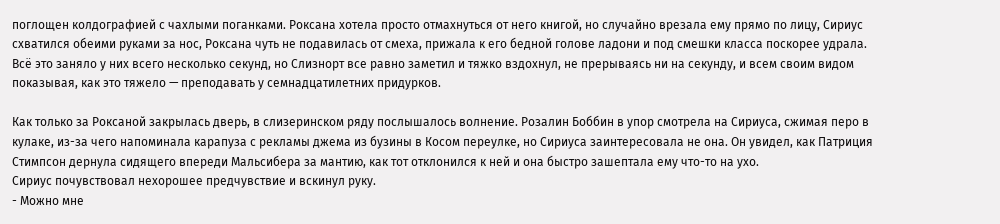поглощен колдографией с чахлыми поганками. Роксана хотела просто отмахнуться от него книгой, но случайно врезала ему прямо по лицу, Сириус схватился обеими руками за нос, Роксана чуть не подавилась от смеха, прижала к его бедной голове ладони и под смешки класса поскорее удрала. Всё это заняло у них всего несколько секунд, но Слизнорт все равно заметил и тяжко вздохнул, не прерываясь ни на секунду, и всем своим видом показывая, как это тяжело — преподавать у семнадцатилетних придурков.

Как только за Роксаной закрылась дверь, в слизеринском ряду послышалось волнение. Розалин Боббин в упор смотрела на Сириуса, сжимая перо в кулаке, из-за чего напоминала карапуза с рекламы джема из бузины в Косом переулке, но Сириуса заинтересовала не она. Он увидел, как Патриция Стимпсон дернула сидящего впереди Мальсибера за мантию, как тот отклонился к ней и она быстро зашептала ему что-то на ухо.
Сириус почувствовал нехорошее предчувствие и вскинул руку.
- Можно мне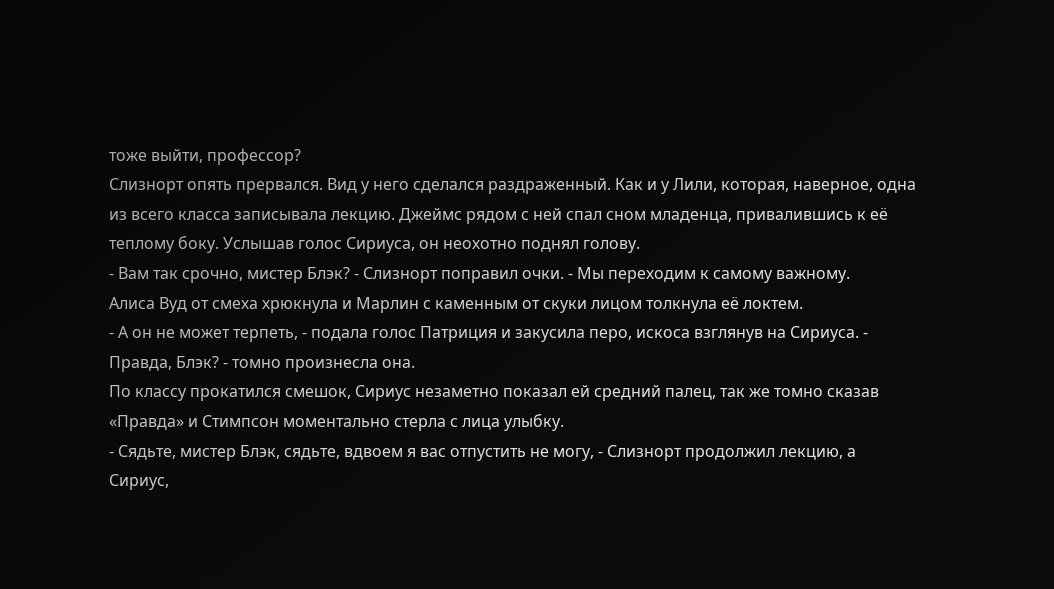тоже выйти, профессор?
Слизнорт опять прервался. Вид у него сделался раздраженный. Как и у Лили, которая, наверное, одна из всего класса записывала лекцию. Джеймс рядом с ней спал сном младенца, привалившись к её теплому боку. Услышав голос Сириуса, он неохотно поднял голову.
- Вам так срочно, мистер Блэк? - Слизнорт поправил очки. - Мы переходим к самому важному.
Алиса Вуд от смеха хрюкнула и Марлин с каменным от скуки лицом толкнула её локтем.
- А он не может терпеть, - подала голос Патриция и закусила перо, искоса взглянув на Сириуса. - Правда, Блэк? - томно произнесла она.
По классу прокатился смешок, Сириус незаметно показал ей средний палец, так же томно сказав «Правда» и Стимпсон моментально стерла с лица улыбку.
- Сядьте, мистер Блэк, сядьте, вдвоем я вас отпустить не могу, - Слизнорт продолжил лекцию, а Сириус,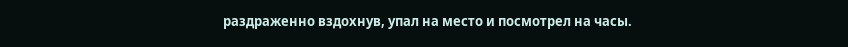раздраженно вздохнув, упал на место и посмотрел на часы.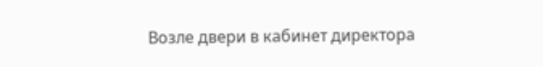Возле двери в кабинет директора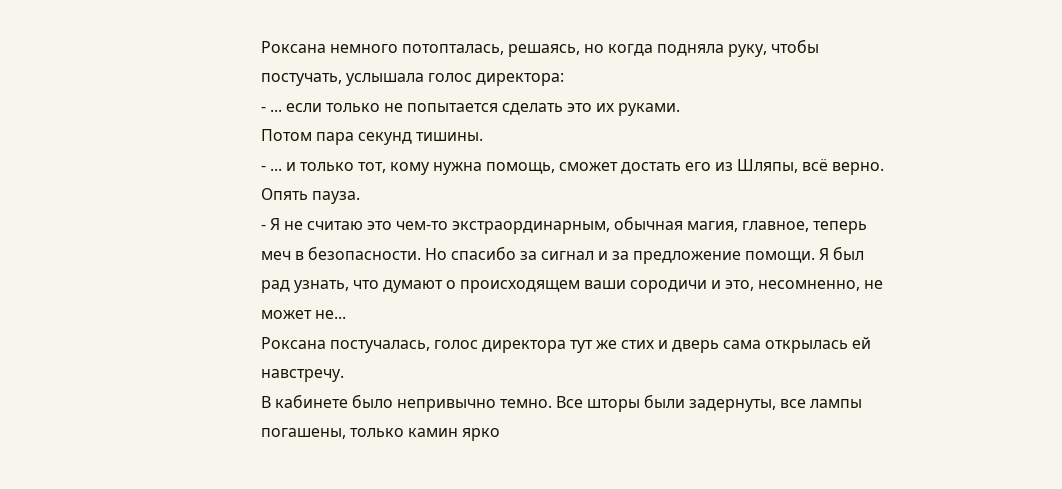Роксана немного потопталась, решаясь, но когда подняла руку, чтобы постучать, услышала голос директора:
- ... если только не попытается сделать это их руками.
Потом пара секунд тишины.
- ... и только тот, кому нужна помощь, сможет достать его из Шляпы, всё верно.
Опять пауза.
- Я не считаю это чем-то экстраординарным, обычная магия, главное, теперь меч в безопасности. Но спасибо за сигнал и за предложение помощи. Я был рад узнать, что думают о происходящем ваши сородичи и это, несомненно, не может не...
Роксана постучалась, голос директора тут же стих и дверь сама открылась ей навстречу.
В кабинете было непривычно темно. Все шторы были задернуты, все лампы погашены, только камин ярко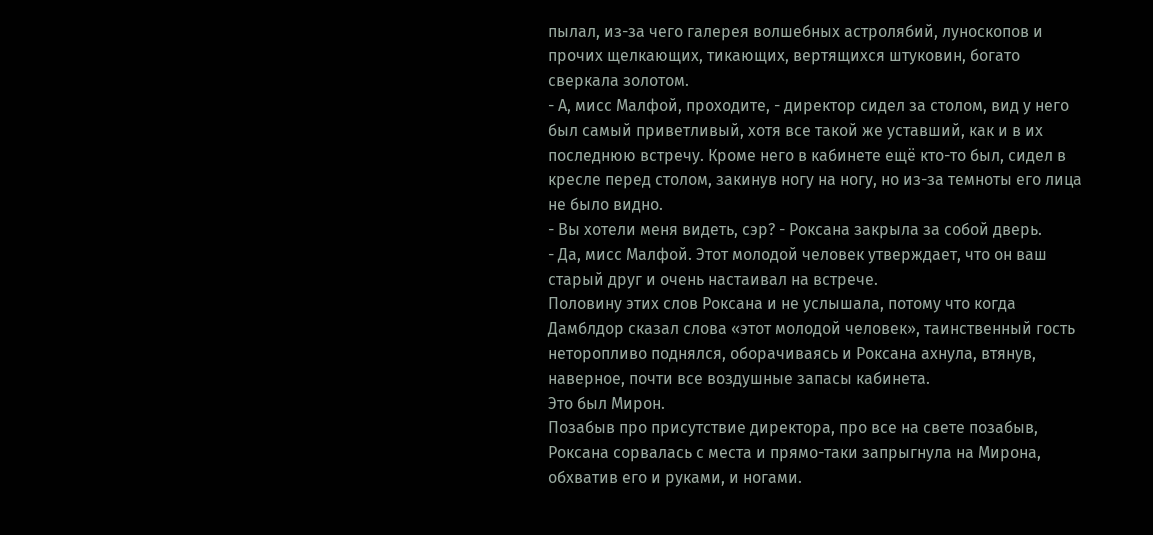пылал, из-за чего галерея волшебных астролябий, луноскопов и прочих щелкающих, тикающих, вертящихся штуковин, богато сверкала золотом.
- А, мисс Малфой, проходите, - директор сидел за столом, вид у него был самый приветливый, хотя все такой же уставший, как и в их последнюю встречу. Кроме него в кабинете ещё кто-то был, сидел в кресле перед столом, закинув ногу на ногу, но из-за темноты его лица не было видно.
- Вы хотели меня видеть, сэр? - Роксана закрыла за собой дверь.
- Да, мисс Малфой. Этот молодой человек утверждает, что он ваш старый друг и очень настаивал на встрече.
Половину этих слов Роксана и не услышала, потому что когда Дамблдор сказал слова «этот молодой человек», таинственный гость неторопливо поднялся, оборачиваясь и Роксана ахнула, втянув, наверное, почти все воздушные запасы кабинета.
Это был Мирон.
Позабыв про присутствие директора, про все на свете позабыв, Роксана сорвалась с места и прямо-таки запрыгнула на Мирона, обхватив его и руками, и ногами.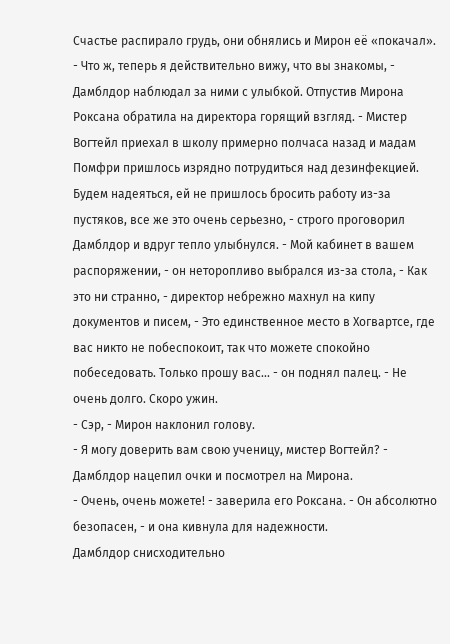Счастье распирало грудь, они обнялись и Мирон её «покачал».
- Что ж, теперь я действительно вижу, что вы знакомы, - Дамблдор наблюдал за ними с улыбкой. Отпустив Мирона Роксана обратила на директора горящий взгляд. - Мистер Вогтейл приехал в школу примерно полчаса назад и мадам Помфри пришлось изрядно потрудиться над дезинфекцией. Будем надеяться, ей не пришлось бросить работу из-за пустяков, все же это очень серьезно, - строго проговорил Дамблдор и вдруг тепло улыбнулся. - Мой кабинет в вашем распоряжении, - он неторопливо выбрался из-за стола, - Как это ни странно, - директор небрежно махнул на кипу документов и писем, - Это единственное место в Хогвартсе, где вас никто не побеспокоит, так что можете спокойно побеседовать. Только прошу вас... - он поднял палец. - Не очень долго. Скоро ужин.
- Сэр, - Мирон наклонил голову.
- Я могу доверить вам свою ученицу, мистер Вогтейл? - Дамблдор нацепил очки и посмотрел на Мирона.
- Очень, очень можете! - заверила его Роксана. - Он абсолютно безопасен, - и она кивнула для надежности.
Дамблдор снисходительно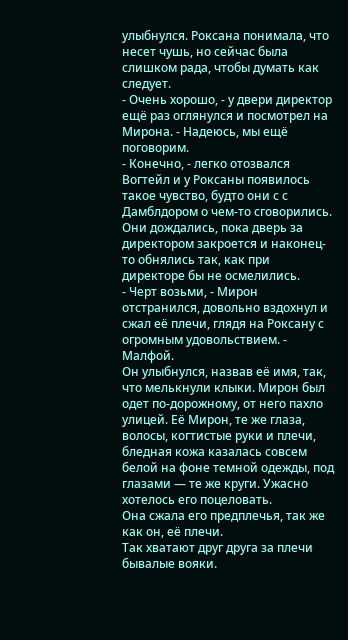улыбнулся. Роксана понимала, что несет чушь, но сейчас была слишком рада, чтобы думать как следует.
- Очень хорошо, - у двери директор ещё раз оглянулся и посмотрел на Мирона. - Надеюсь, мы ещё поговорим.
- Конечно, - легко отозвался Вогтейл и у Роксаны появилось такое чувство, будто они с с Дамблдором о чем-то сговорились. Они дождались, пока дверь за директором закроется и наконец-то обнялись так, как при директоре бы не осмелились.
- Черт возьми, - Мирон отстранился, довольно вздохнул и сжал её плечи, глядя на Роксану с огромным удовольствием. - Малфой.
Он улыбнулся, назвав её имя, так, что мелькнули клыки. Мирон был одет по-дорожному, от него пахло улицей. Её Мирон, те же глаза, волосы, когтистые руки и плечи, бледная кожа казалась совсем белой на фоне темной одежды, под глазами — те же круги. Ужасно хотелось его поцеловать.
Она сжала его предплечья, так же как он, её плечи.
Так хватают друг друга за плечи бывалые вояки.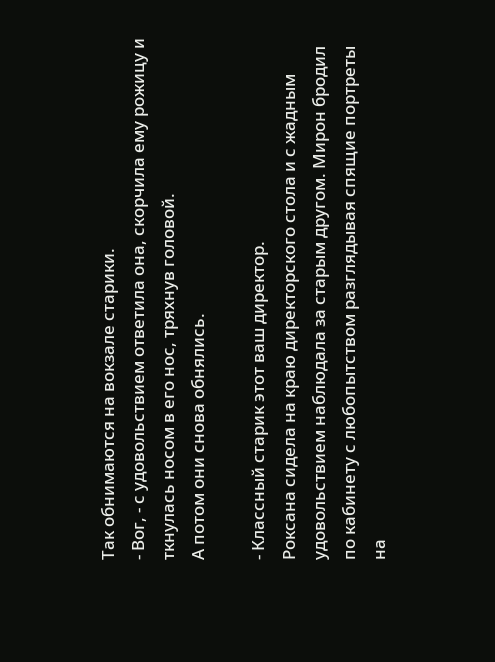Так обнимаются на вокзале старики.
- Вог, - с удовольствием ответила она, скорчила ему рожицу и ткнулась носом в его нос, тряхнув головой.
А потом они снова обнялись.

- Классный старик этот ваш директор.
Роксана сидела на краю директорского стола и с жадным удовольствием наблюдала за старым другом. Мирон бродил по кабинету с любопытством разглядывая спящие портреты на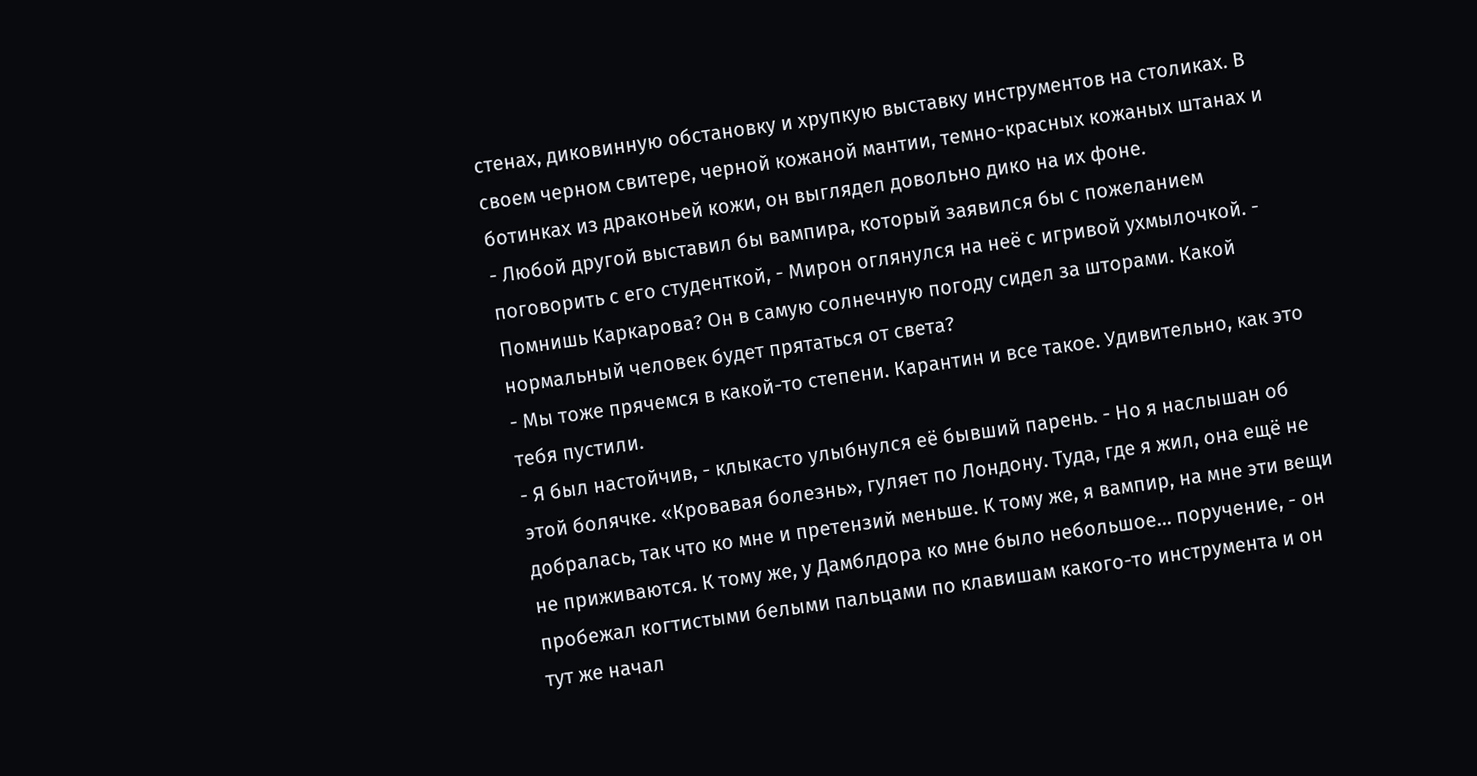стенах, диковинную обстановку и хрупкую выставку инструментов на столиках. В своем черном свитере, черной кожаной мантии, темно-красных кожаных штанах и ботинках из драконьей кожи, он выглядел довольно дико на их фоне.
- Любой другой выставил бы вампира, который заявился бы с пожеланием поговорить с его студенткой, - Мирон оглянулся на неё с игривой ухмылочкой. - Помнишь Каркарова? Он в самую солнечную погоду сидел за шторами. Какой нормальный человек будет прятаться от света?
- Мы тоже прячемся в какой-то степени. Карантин и все такое. Удивительно, как это тебя пустили.
- Я был настойчив, - клыкасто улыбнулся её бывший парень. - Но я наслышан об этой болячке. «Кровавая болезнь», гуляет по Лондону. Туда, где я жил, она ещё не добралась, так что ко мне и претензий меньше. К тому же, я вампир, на мне эти вещи не приживаются. К тому же, у Дамблдора ко мне было небольшое... поручение, - он пробежал когтистыми белыми пальцами по клавишам какого-то инструмента и он тут же начал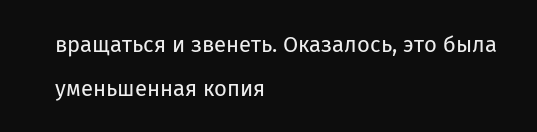вращаться и звенеть. Оказалось, это была уменьшенная копия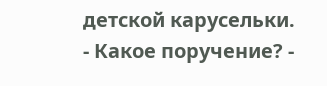детской карусельки.
- Какое поручение? -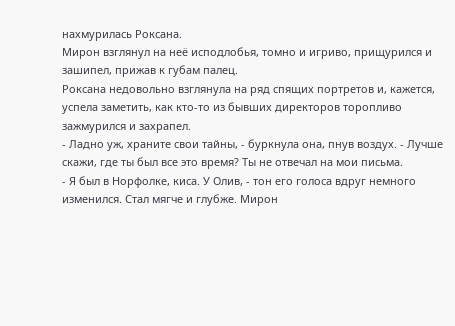нахмурилась Роксана.
Мирон взглянул на неё исподлобья, томно и игриво, прищурился и зашипел, прижав к губам палец.
Роксана недовольно взглянула на ряд спящих портретов и, кажется, успела заметить, как кто-то из бывших директоров торопливо зажмурился и захрапел.
- Ладно уж, храните свои тайны, - буркнула она, пнув воздух. - Лучше скажи, где ты был все это время? Ты не отвечал на мои письма.
- Я был в Норфолке, киса. У Олив, - тон его голоса вдруг немного изменился. Стал мягче и глубже. Мирон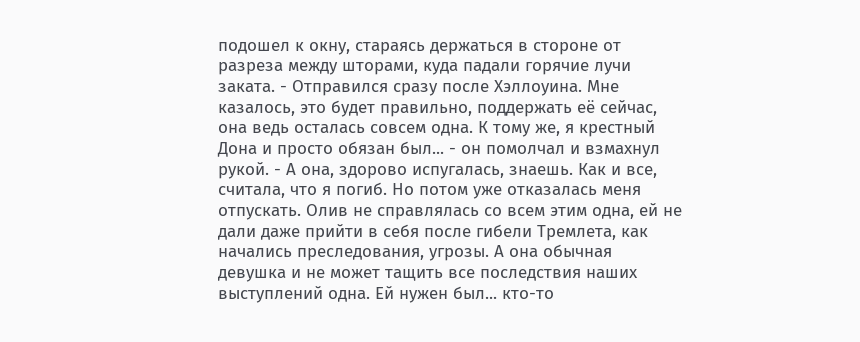подошел к окну, стараясь держаться в стороне от разреза между шторами, куда падали горячие лучи заката. - Отправился сразу после Хэллоуина. Мне казалось, это будет правильно, поддержать её сейчас, она ведь осталась совсем одна. К тому же, я крестный Дона и просто обязан был... - он помолчал и взмахнул рукой. - А она, здорово испугалась, знаешь. Как и все, считала, что я погиб. Но потом уже отказалась меня отпускать. Олив не справлялась со всем этим одна, ей не дали даже прийти в себя после гибели Тремлета, как начались преследования, угрозы. А она обычная девушка и не может тащить все последствия наших выступлений одна. Ей нужен был... кто-то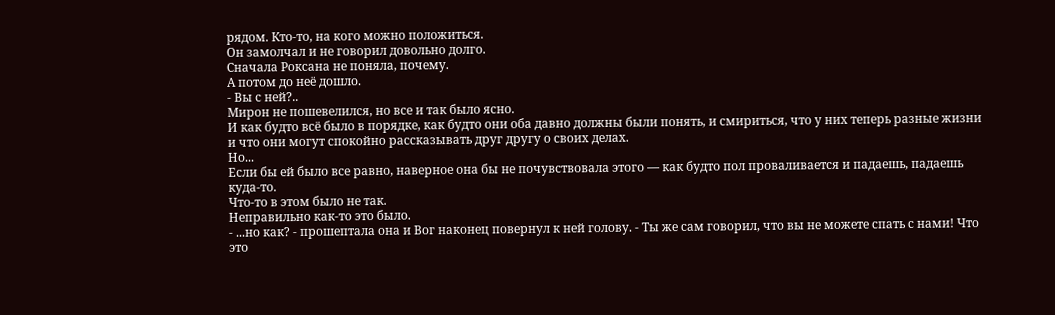рядом. Кто-то, на кого можно положиться.
Он замолчал и не говорил довольно долго.
Сначала Роксана не поняла, почему.
А потом до неё дошло.
- Вы с ней?..
Мирон не пошевелился, но все и так было ясно.
И как будто всё было в порядке, как будто они оба давно должны были понять, и смириться, что у них теперь разные жизни и что они могут спокойно рассказывать друг другу о своих делах.
Но...
Если бы ей было все равно, наверное она бы не почувствовала этого — как будто пол проваливается и падаешь, падаешь куда-то.
Что-то в этом было не так.
Неправильно как-то это было.
- ...но как? - прошептала она и Вог наконец повернул к ней голову. - Ты же сам говорил, что вы не можете спать с нами! Что это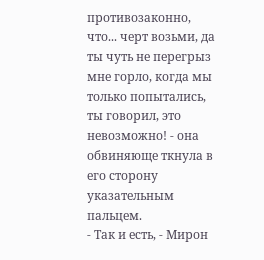противозаконно, что... черт возьми, да ты чуть не перегрыз мне горло, когда мы только попытались, ты говорил, это невозможно! - она обвиняюще ткнула в его сторону указательным пальцем.
- Так и есть, - Мирон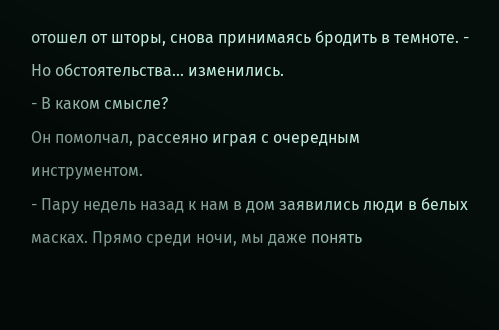отошел от шторы, снова принимаясь бродить в темноте. - Но обстоятельства... изменились.
- В каком смысле?
Он помолчал, рассеяно играя с очередным инструментом.
- Пару недель назад к нам в дом заявились люди в белых масках. Прямо среди ночи, мы даже понять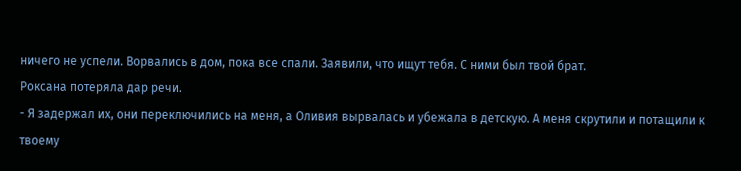ничего не успели. Ворвались в дом, пока все спали. Заявили, что ищут тебя. С ними был твой брат.
Роксана потеряла дар речи.
- Я задержал их, они переключились на меня, а Оливия вырвалась и убежала в детскую. А меня скрутили и потащили к твоему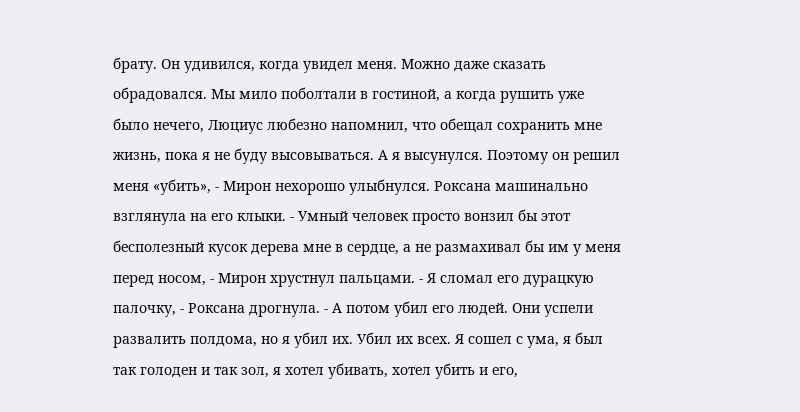брату. Он удивился, когда увидел меня. Можно даже сказать обрадовался. Мы мило поболтали в гостиной, а когда рушить уже было нечего, Люциус любезно напомнил, что обещал сохранить мне жизнь, пока я не буду высовываться. А я высунулся. Поэтому он решил меня «убить», - Мирон нехорошо улыбнулся. Роксана машинально взглянула на его клыки. - Умный человек просто вонзил бы этот бесполезный кусок дерева мне в сердце, а не размахивал бы им у меня перед носом, - Мирон хрустнул пальцами. - Я сломал его дурацкую палочку, - Роксана дрогнула. - А потом убил его людей. Они успели развалить полдома, но я убил их. Убил их всех. Я сошел с ума, я был так голоден и так зол, я хотел убивать, хотел убить и его,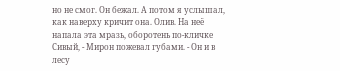но не смог. Он бежал. А потом я услышал, как наверху кричит она. Олив. На неё напала эта мразь, оборотень по-кличке Сивый, - Мирон пожевал губами. - Он и в лесу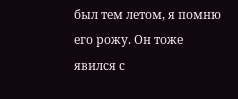был тем летом, я помню его рожу. Он тоже явился с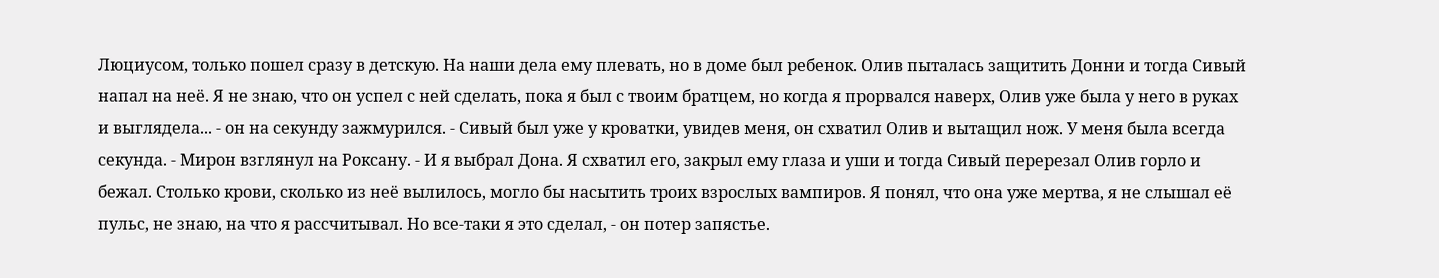Люциусом, только пошел сразу в детскую. На наши дела ему плевать, но в доме был ребенок. Олив пыталась защитить Донни и тогда Сивый напал на неё. Я не знаю, что он успел с ней сделать, пока я был с твоим братцем, но когда я прорвался наверх, Олив уже была у него в руках и выглядела... - он на секунду зажмурился. - Сивый был уже у кроватки, увидев меня, он схватил Олив и вытащил нож. У меня была всегда секунда. - Мирон взглянул на Роксану. - И я выбрал Дона. Я схватил его, закрыл ему глаза и уши и тогда Сивый перерезал Олив горло и бежал. Столько крови, сколько из неё вылилось, могло бы насытить троих взрослых вампиров. Я понял, что она уже мертва, я не слышал её пульс, не знаю, на что я рассчитывал. Но все-таки я это сделал, - он потер запястье.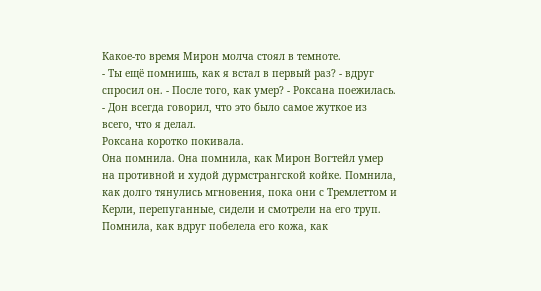Какое-то время Мирон молча стоял в темноте.
- Ты ещё помнишь, как я встал в первый раз? - вдруг спросил он. - После того, как умер? - Роксана поежилась. - Дон всегда говорил, что это было самое жуткое из всего, что я делал.
Роксана коротко покивала.
Она помнила. Она помнила, как Мирон Вогтейл умер на противной и худой дурмстрангской койке. Помнила, как долго тянулись мгновения, пока они с Тремлеттом и Керли, перепуганные, сидели и смотрели на его труп. Помнила, как вдруг побелела его кожа, как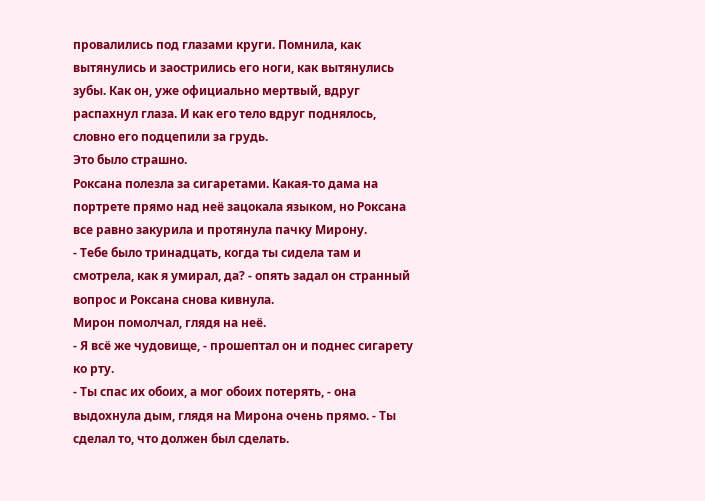провалились под глазами круги. Помнила, как вытянулись и заострились его ноги, как вытянулись зубы. Как он, уже официально мертвый, вдруг распахнул глаза. И как его тело вдруг поднялось, словно его подцепили за грудь.
Это было страшно.
Роксана полезла за сигаретами. Какая-то дама на портрете прямо над неё зацокала языком, но Роксана все равно закурила и протянула пачку Мирону.
- Тебе было тринадцать, когда ты сидела там и смотрела, как я умирал, да? - опять задал он странный вопрос и Роксана снова кивнула.
Мирон помолчал, глядя на неё.
- Я всё же чудовище, - прошептал он и поднес сигарету ко рту.
- Ты спас их обоих, а мог обоих потерять, - она выдохнула дым, глядя на Мирона очень прямо. - Ты сделал то, что должен был сделать.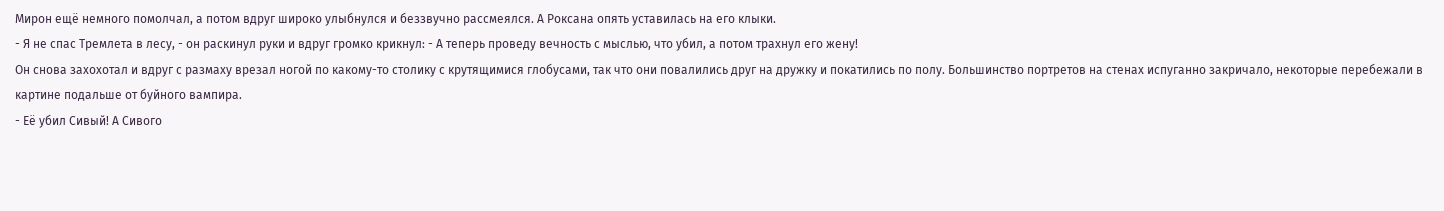Мирон ещё немного помолчал, а потом вдруг широко улыбнулся и беззвучно рассмеялся. А Роксана опять уставилась на его клыки.
- Я не спас Тремлета в лесу, - он раскинул руки и вдруг громко крикнул: - А теперь проведу вечность с мыслью, что убил, а потом трахнул его жену!
Он снова захохотал и вдруг с размаху врезал ногой по какому-то столику с крутящимися глобусами, так что они повалились друг на дружку и покатились по полу. Большинство портретов на стенах испуганно закричало, некоторые перебежали в картине подальше от буйного вампира.
- Её убил Сивый! А Сивого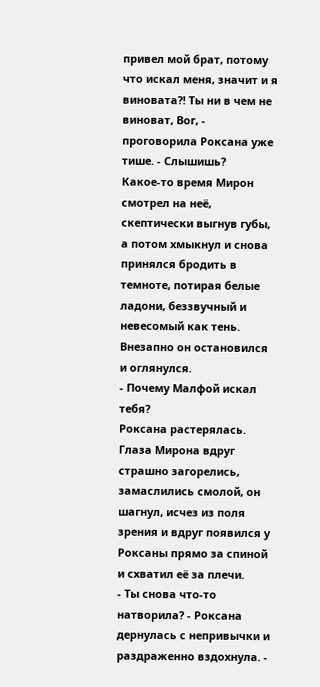привел мой брат, потому что искал меня, значит и я виновата?! Ты ни в чем не виноват, Вог, - проговорила Роксана уже тише. - Слышишь?
Какое-то время Мирон смотрел на неё, скептически выгнув губы, а потом хмыкнул и снова принялся бродить в темноте, потирая белые ладони, беззвучный и невесомый как тень.
Внезапно он остановился и оглянулся.
- Почему Малфой искал тебя?
Роксана растерялась.
Глаза Мирона вдруг страшно загорелись, замаслились смолой, он шагнул, исчез из поля зрения и вдруг появился у Роксаны прямо за спиной и схватил её за плечи.
- Ты снова что-то натворила? - Роксана дернулась с непривычки и раздраженно вздохнула. -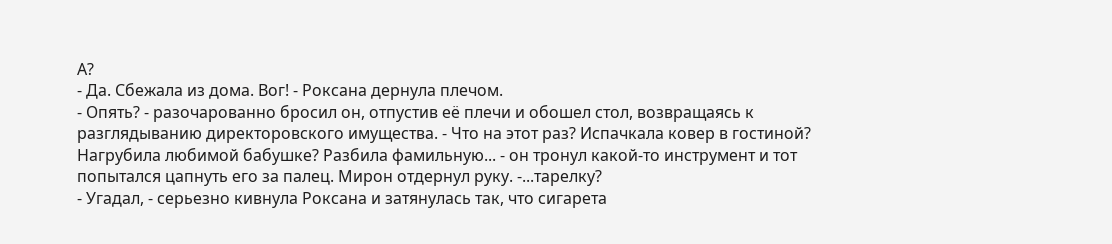А?
- Да. Сбежала из дома. Вог! - Роксана дернула плечом.
- Опять? - разочарованно бросил он, отпустив её плечи и обошел стол, возвращаясь к разглядыванию директоровского имущества. - Что на этот раз? Испачкала ковер в гостиной? Нагрубила любимой бабушке? Разбила фамильную... - он тронул какой-то инструмент и тот попытался цапнуть его за палец. Мирон отдернул руку. -...тарелку?
- Угадал, - серьезно кивнула Роксана и затянулась так, что сигарета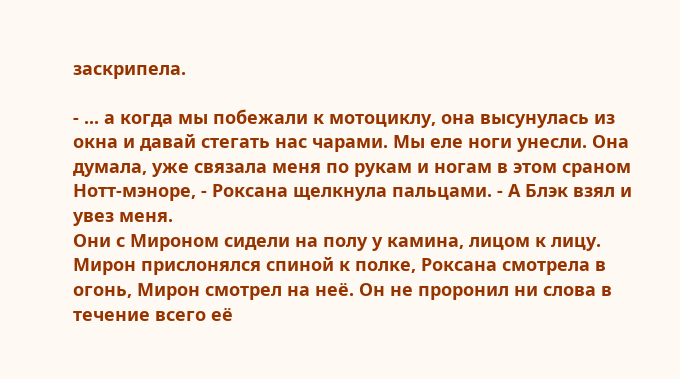заскрипела.

- ... а когда мы побежали к мотоциклу, она высунулась из окна и давай стегать нас чарами. Мы еле ноги унесли. Она думала, уже связала меня по рукам и ногам в этом сраном Нотт-мэноре, - Роксана щелкнула пальцами. - А Блэк взял и увез меня.
Они с Мироном сидели на полу у камина, лицом к лицу. Мирон прислонялся спиной к полке, Роксана смотрела в огонь, Мирон смотрел на неё. Он не проронил ни слова в течение всего её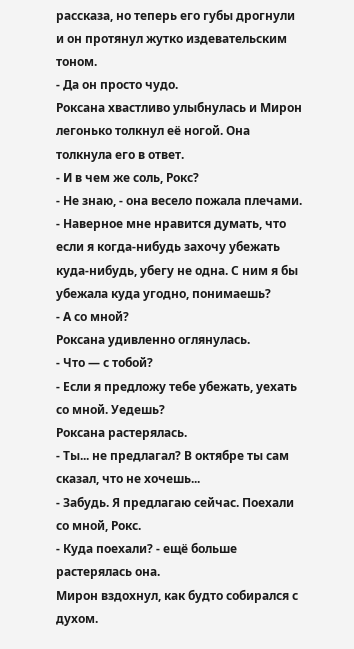рассказа, но теперь его губы дрогнули и он протянул жутко издевательским тоном.
- Да он просто чудо.
Роксана хвастливо улыбнулась и Мирон легонько толкнул её ногой. Она толкнула его в ответ.
- И в чем же соль, Рокс?
- Не знаю, - она весело пожала плечами. - Наверное мне нравится думать, что если я когда-нибудь захочу убежать куда-нибудь, убегу не одна. С ним я бы убежала куда угодно, понимаешь?
- А со мной?
Роксана удивленно оглянулась.
- Что — с тобой?
- Если я предложу тебе убежать, уехать со мной. Уедешь?
Роксана растерялась.
- Ты... не предлагал? В октябре ты сам сказал, что не хочешь...
- Забудь. Я предлагаю сейчас. Поехали со мной, Рокс.
- Куда поехали? - ещё больше растерялась она.
Мирон вздохнул, как будто собирался с духом.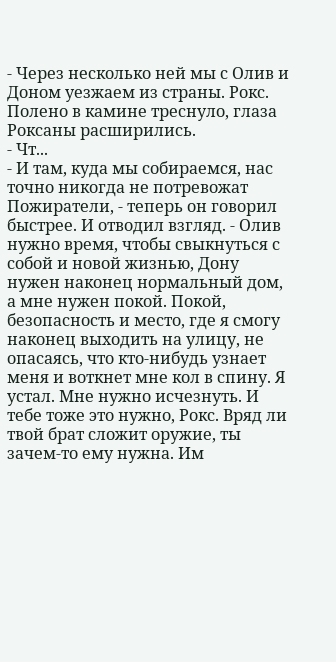- Через несколько ней мы с Олив и Доном уезжаем из страны. Рокс.
Полено в камине треснуло, глаза Роксаны расширились.
- Чт...
- И там, куда мы собираемся, нас точно никогда не потревожат Пожиратели, - теперь он говорил быстрее. И отводил взгляд. - Олив нужно время, чтобы свыкнуться с собой и новой жизнью, Дону нужен наконец нормальный дом, а мне нужен покой. Покой, безопасность и место, где я смогу наконец выходить на улицу, не опасаясь, что кто-нибудь узнает меня и воткнет мне кол в спину. Я устал. Мне нужно исчезнуть. И тебе тоже это нужно, Рокс. Вряд ли твой брат сложит оружие, ты зачем-то ему нужна. Им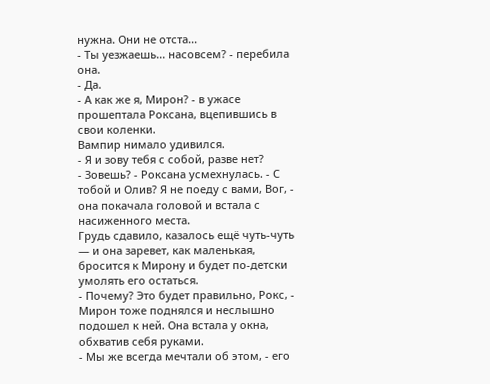нужна. Они не отста...
- Ты уезжаешь... насовсем? - перебила она.
- Да.
- А как же я, Мирон? - в ужасе прошептала Роксана, вцепившись в свои коленки.
Вампир нимало удивился.
- Я и зову тебя с собой, разве нет?
- Зовешь? - Роксана усмехнулась. - С тобой и Олив? Я не поеду с вами, Вог, - она покачала головой и встала с насиженного места.
Грудь сдавило, казалось ещё чуть-чуть — и она заревет, как маленькая, бросится к Мирону и будет по-детски умолять его остаться.
- Почему? Это будет правильно, Рокс, - Мирон тоже поднялся и неслышно подошел к ней. Она встала у окна, обхватив себя руками.
- Мы же всегда мечтали об этом, - его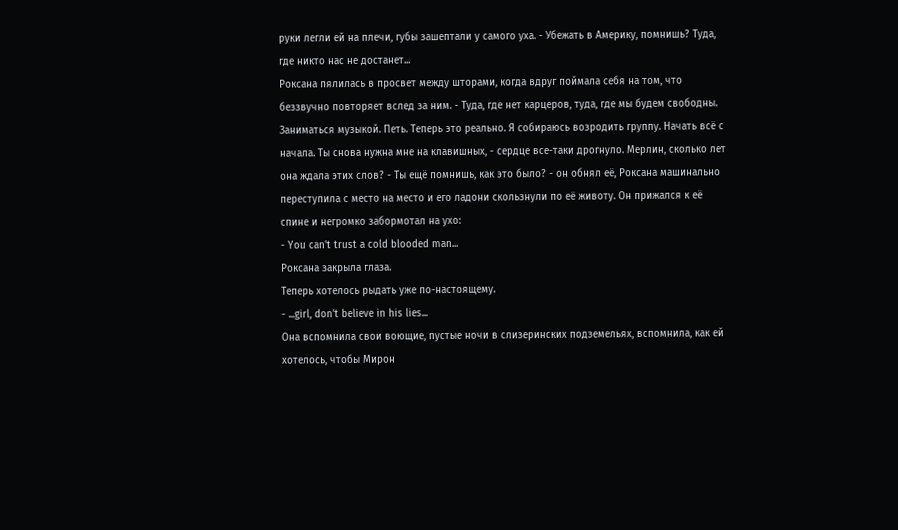руки легли ей на плечи, губы зашептали у самого уха. - Убежать в Америку, помнишь? Туда, где никто нас не достанет...
Роксана пялилась в просвет между шторами, когда вдруг поймала себя на том, что беззвучно повторяет вслед за ним. - Туда, где нет карцеров, туда, где мы будем свободны. Заниматься музыкой. Петь. Теперь это реально. Я собираюсь возродить группу. Начать всё с начала. Ты снова нужна мне на клавишных, - сердце все-таки дрогнуло. Мерлин, сколько лет она ждала этих слов? - Ты ещё помнишь, как это было? - он обнял её, Роксана машинально переступила с место на место и его ладони скользнули по её животу. Он прижался к её спине и негромко забормотал на ухо:
- You can't trust a cold blooded man...
Роксана закрыла глаза.
Теперь хотелось рыдать уже по-настоящему.
- ...girl, don't believe in his lies...
Она вспомнила свои воющие, пустые ночи в слизеринских подземельях, вспомнила, как ей хотелось, чтобы Мирон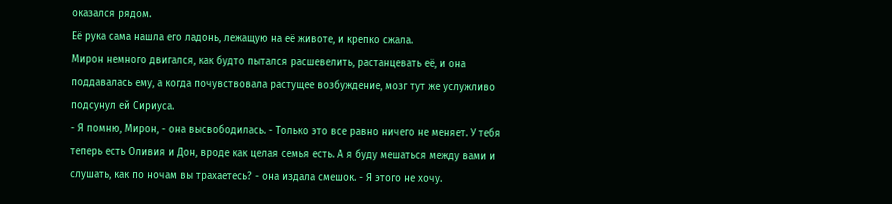оказался рядом.
Её рука сама нашла его ладонь, лежащую на её животе, и крепко сжала.
Мирон немного двигался, как будто пытался расшевелить, растанцевать её, и она поддавалась ему, а когда почувствовала растущее возбуждение, мозг тут же услужливо подсунул ей Сириуса.
- Я помню, Мирон, - она высвободилась. - Только это все равно ничего не меняет. У тебя теперь есть Оливия и Дон, вроде как целая семья есть. А я буду мешаться между вами и слушать, как по ночам вы трахаетесь? - она издала смешок. - Я этого не хочу.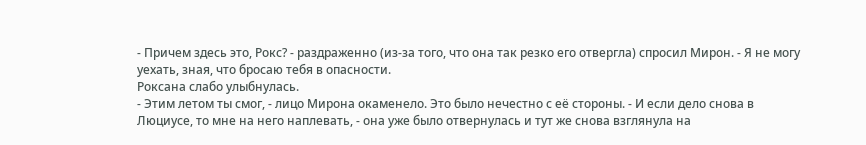- Причем здесь это, Рокс? - раздраженно (из-за того, что она так резко его отвергла) спросил Мирон. - Я не могу уехать, зная, что бросаю тебя в опасности.
Роксана слабо улыбнулась.
- Этим летом ты смог, - лицо Мирона окаменело. Это было нечестно с её стороны. - И если дело снова в Люциусе, то мне на него наплевать, - она уже было отвернулась и тут же снова взглянула на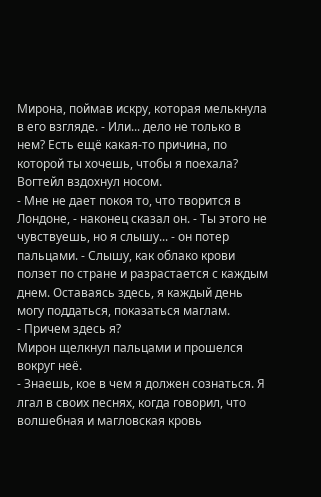Мирона, поймав искру, которая мелькнула в его взгляде. - Или... дело не только в нем? Есть ещё какая-то причина, по которой ты хочешь, чтобы я поехала?
Вогтейл вздохнул носом.
- Мне не дает покоя то, что творится в Лондоне, - наконец сказал он. - Ты этого не чувствуешь, но я слышу... - он потер пальцами. - Слышу, как облако крови ползет по стране и разрастается с каждым днем. Оставаясь здесь, я каждый день могу поддаться, показаться маглам.
- Причем здесь я?
Мирон щелкнул пальцами и прошелся вокруг неё.
- Знаешь, кое в чем я должен сознаться. Я лгал в своих песнях, когда говорил, что волшебная и магловская кровь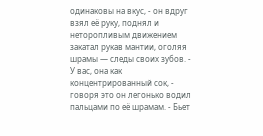одинаковы на вкус, - он вдруг взял её руку, поднял и неторопливым движением закатал рукав мантии, оголяя шрамы — следы своих зубов. - У вас, она как концентрированный сок, - говоря это он легонько водил пальцами по её шрамам. - Бьет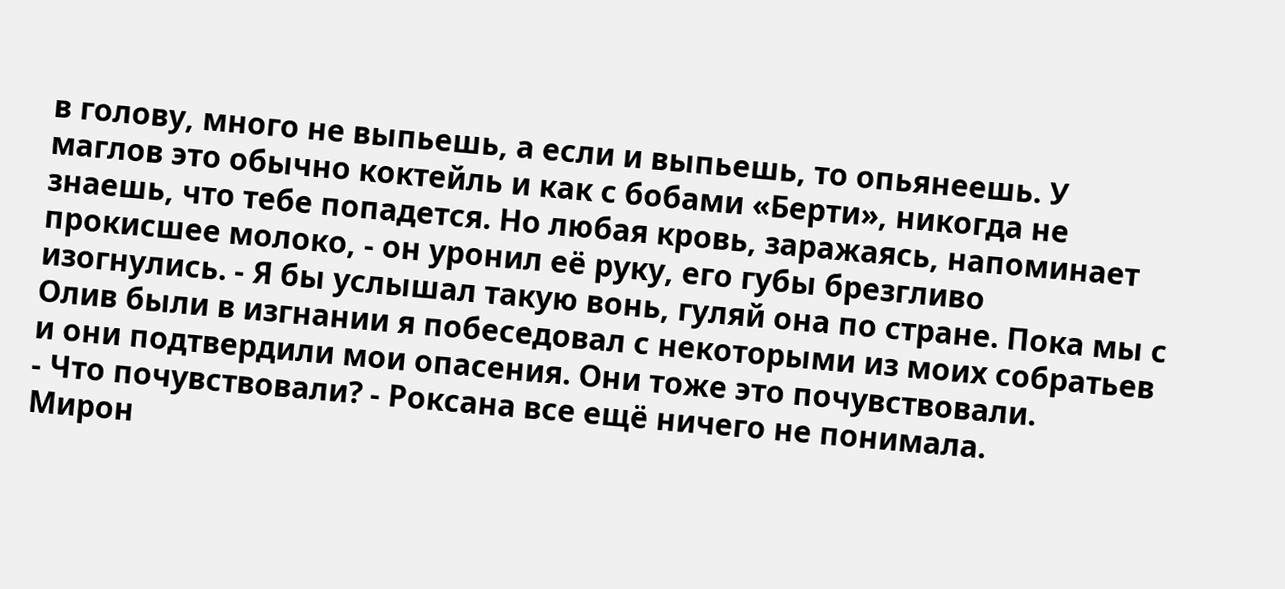в голову, много не выпьешь, а если и выпьешь, то опьянеешь. У маглов это обычно коктейль и как с бобами «Берти», никогда не знаешь, что тебе попадется. Но любая кровь, заражаясь, напоминает прокисшее молоко, - он уронил её руку, его губы брезгливо изогнулись. - Я бы услышал такую вонь, гуляй она по стране. Пока мы с Олив были в изгнании я побеседовал с некоторыми из моих собратьев и они подтвердили мои опасения. Они тоже это почувствовали.
- Что почувствовали? - Роксана все ещё ничего не понимала.
Мирон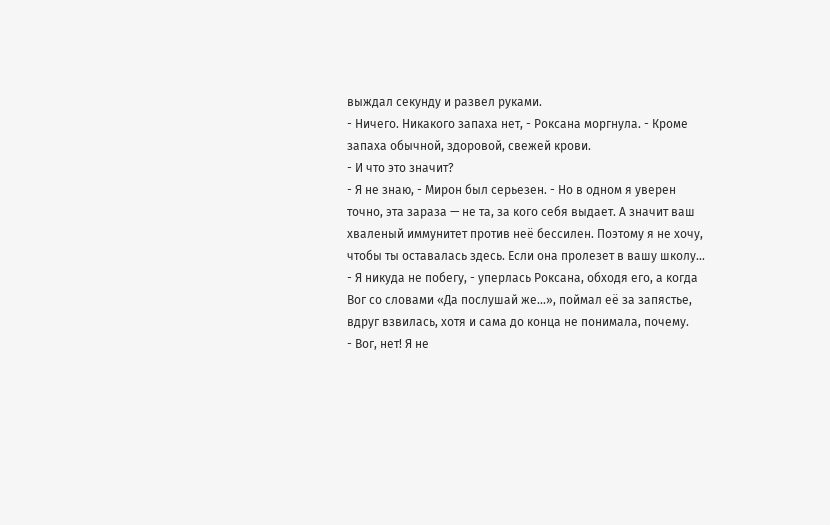выждал секунду и развел руками.
- Ничего. Никакого запаха нет, - Роксана моргнула. - Кроме запаха обычной, здоровой, свежей крови.
- И что это значит?
- Я не знаю, - Мирон был серьезен. - Но в одном я уверен точно, эта зараза — не та, за кого себя выдает. А значит ваш хваленый иммунитет против неё бессилен. Поэтому я не хочу, чтобы ты оставалась здесь. Если она пролезет в вашу школу...
- Я никуда не побегу, - уперлась Роксана, обходя его, а когда Вог со словами «Да послушай же...», поймал её за запястье, вдруг взвилась, хотя и сама до конца не понимала, почему.
- Вог, нет! Я не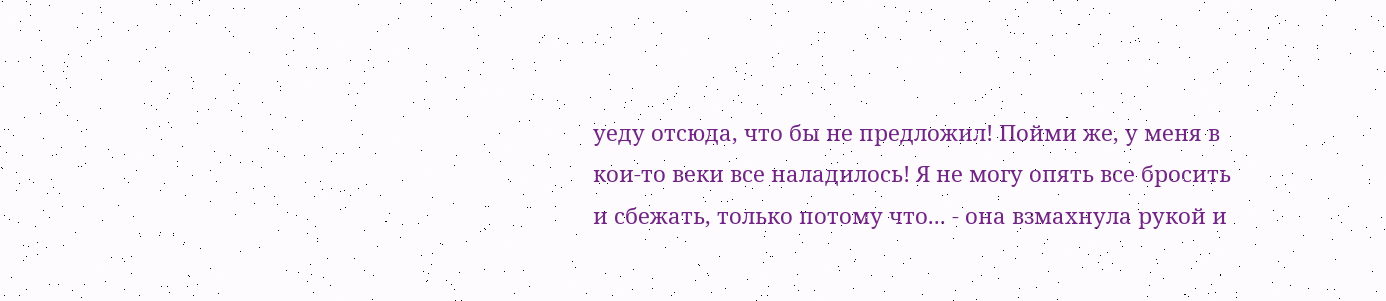уеду отсюда, что бы не предложил! Пойми же, у меня в кои-то веки все наладилось! Я не могу опять все бросить и сбежать, только потому что... - она взмахнула рукой и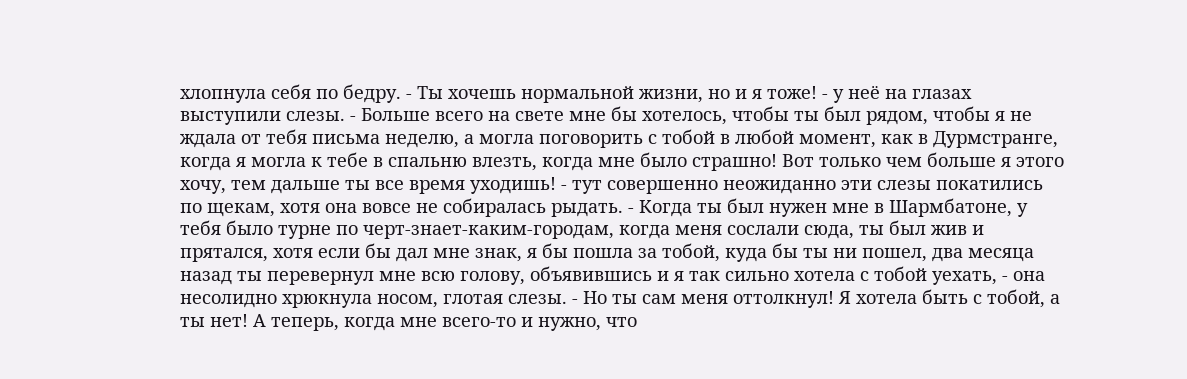хлопнула себя по бедру. - Ты хочешь нормальной жизни, но и я тоже! - у неё на глазах выступили слезы. - Больше всего на свете мне бы хотелось, чтобы ты был рядом, чтобы я не ждала от тебя письма неделю, а могла поговорить с тобой в любой момент, как в Дурмстранге, когда я могла к тебе в спальню влезть, когда мне было страшно! Вот только чем больше я этого хочу, тем дальше ты все время уходишь! - тут совершенно неожиданно эти слезы покатились по щекам, хотя она вовсе не собиралась рыдать. - Когда ты был нужен мне в Шармбатоне, у тебя было турне по черт-знает-каким-городам, когда меня сослали сюда, ты был жив и прятался, хотя если бы дал мне знак, я бы пошла за тобой, куда бы ты ни пошел, два месяца назад ты перевернул мне всю голову, объявившись и я так сильно хотела с тобой уехать, - она несолидно хрюкнула носом, глотая слезы. - Но ты сам меня оттолкнул! Я хотела быть с тобой, а ты нет! А теперь, когда мне всего-то и нужно, что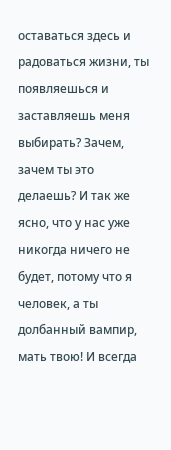оставаться здесь и радоваться жизни, ты появляешься и заставляешь меня выбирать? Зачем, зачем ты это делаешь? И так же ясно, что у нас уже никогда ничего не будет, потому что я человек, а ты долбанный вампир, мать твою! И всегда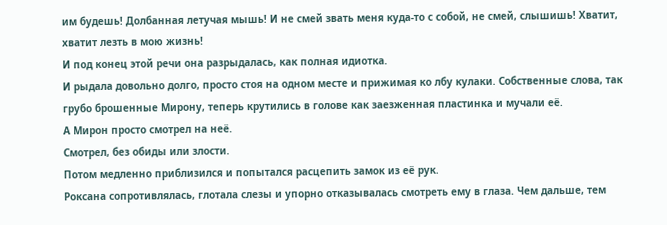им будешь! Долбанная летучая мышь! И не смей звать меня куда-то с собой, не смей, слышишь! Хватит, хватит лезть в мою жизнь!
И под конец этой речи она разрыдалась, как полная идиотка.
И рыдала довольно долго, просто стоя на одном месте и прижимая ко лбу кулаки. Собственные слова, так грубо брошенные Мирону, теперь крутились в голове как заезженная пластинка и мучали её.
А Мирон просто смотрел на неё.
Смотрел, без обиды или злости.
Потом медленно приблизился и попытался расцепить замок из её рук.
Роксана сопротивлялась, глотала слезы и упорно отказывалась смотреть ему в глаза. Чем дальше, тем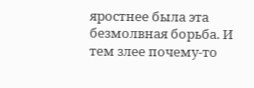яростнее была эта безмолвная борьба. И тем злее почему-то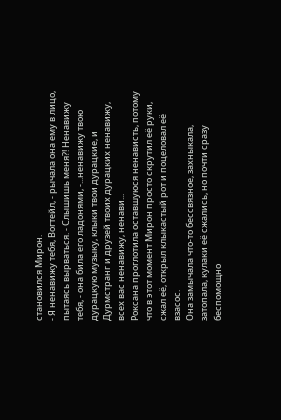становился Мирон.
- Я ненавижу тебя, Вогтейл, - рычала она ему в лицо, пытаясь вырваться. - Слышишь меня?! Ненавижу тебя, - она била его ладонями, -...ненавижу твою дурацкую музыку, клыки твои дурацкие, и Дурмстранг и друзей твоих дурацких ненавижу, всех вас ненавижу, ненави...
Роксана проглотила оставшуюся ненависть, потому что в этот момент Мирон просто скрутил её руки, сжал её, открыл клыкастый рот и поцеловал её взасос.
Она замычала что-то бессвязное, захныкала, затопала, кулаки её сжались, но почти сразу беспомощно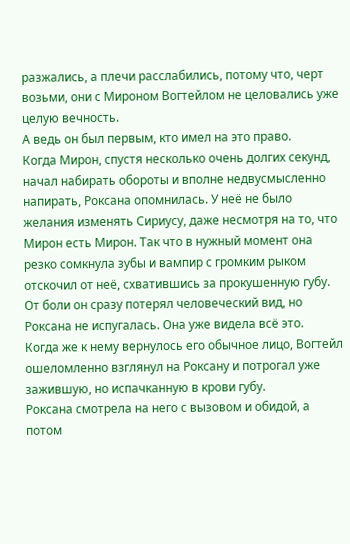разжались, а плечи расслабились, потому что, черт возьми, они с Мироном Вогтейлом не целовались уже целую вечность.
А ведь он был первым, кто имел на это право.
Когда Мирон, спустя несколько очень долгих секунд, начал набирать обороты и вполне недвусмысленно напирать, Роксана опомнилась. У неё не было желания изменять Сириусу, даже несмотря на то, что Мирон есть Мирон. Так что в нужный момент она резко сомкнула зубы и вампир с громким рыком отскочил от неё, схватившись за прокушенную губу. От боли он сразу потерял человеческий вид, но Роксана не испугалась. Она уже видела всё это.
Когда же к нему вернулось его обычное лицо, Вогтейл ошеломленно взглянул на Роксану и потрогал уже зажившую, но испачканную в крови губу.
Роксана смотрела на него с вызовом и обидой, а потом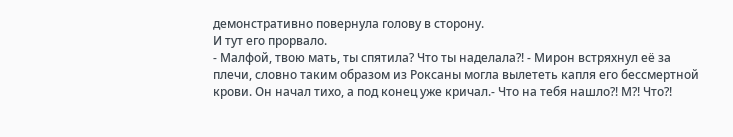демонстративно повернула голову в сторону.
И тут его прорвало.
- Малфой, твою мать, ты спятила? Что ты наделала?! - Мирон встряхнул её за плечи, словно таким образом из Роксаны могла вылететь капля его бессмертной крови. Он начал тихо, а под конец уже кричал.- Что на тебя нашло?! М?! Что?!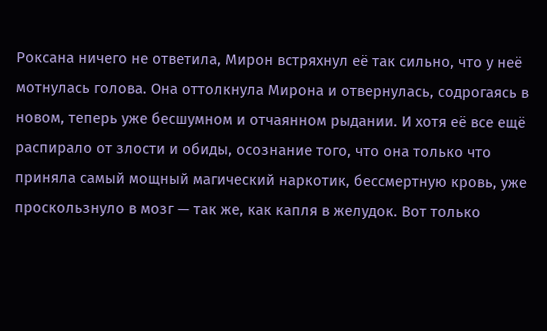Роксана ничего не ответила, Мирон встряхнул её так сильно, что у неё мотнулась голова. Она оттолкнула Мирона и отвернулась, содрогаясь в новом, теперь уже бесшумном и отчаянном рыдании. И хотя её все ещё распирало от злости и обиды, осознание того, что она только что приняла самый мощный магический наркотик, бессмертную кровь, уже проскользнуло в мозг — так же, как капля в желудок. Вот только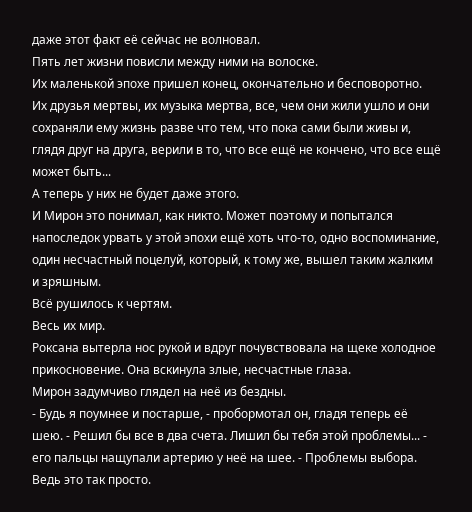даже этот факт её сейчас не волновал.
Пять лет жизни повисли между ними на волоске.
Их маленькой эпохе пришел конец, окончательно и бесповоротно.
Их друзья мертвы, их музыка мертва, все, чем они жили ушло и они сохраняли ему жизнь разве что тем, что пока сами были живы и, глядя друг на друга, верили в то, что все ещё не кончено, что все ещё может быть...
А теперь у них не будет даже этого.
И Мирон это понимал, как никто. Может поэтому и попытался напоследок урвать у этой эпохи ещё хоть что-то, одно воспоминание, один несчастный поцелуй, который, к тому же, вышел таким жалким и зряшным.
Всё рушилось к чертям.
Весь их мир.
Роксана вытерла нос рукой и вдруг почувствовала на щеке холодное прикосновение. Она вскинула злые, несчастные глаза.
Мирон задумчиво глядел на неё из бездны.
- Будь я поумнее и постарше, - пробормотал он, гладя теперь её шею. - Решил бы все в два счета. Лишил бы тебя этой проблемы... - его пальцы нащупали артерию у неё на шее. - Проблемы выбора. Ведь это так просто.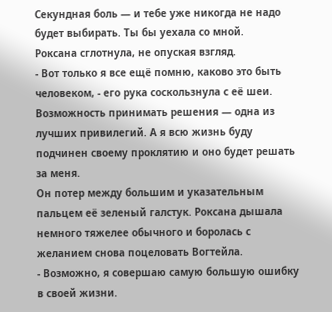Секундная боль — и тебе уже никогда не надо будет выбирать. Ты бы уехала со мной.
Роксана сглотнула, не опуская взгляд.
- Вот только я все ещё помню, каково это быть человеком, - его рука соскользнула с её шеи. Возможность принимать решения — одна из лучших привилегий. А я всю жизнь буду подчинен своему проклятию и оно будет решать за меня.
Он потер между большим и указательным пальцем её зеленый галстук. Роксана дышала немного тяжелее обычного и боролась с желанием снова поцеловать Вогтейла.
- Возможно, я совершаю самую большую ошибку в своей жизни.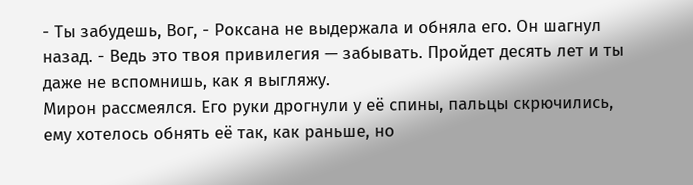- Ты забудешь, Вог, - Роксана не выдержала и обняла его. Он шагнул назад. - Ведь это твоя привилегия — забывать. Пройдет десять лет и ты даже не вспомнишь, как я выгляжу.
Мирон рассмеялся. Его руки дрогнули у её спины, пальцы скрючились, ему хотелось обнять её так, как раньше, но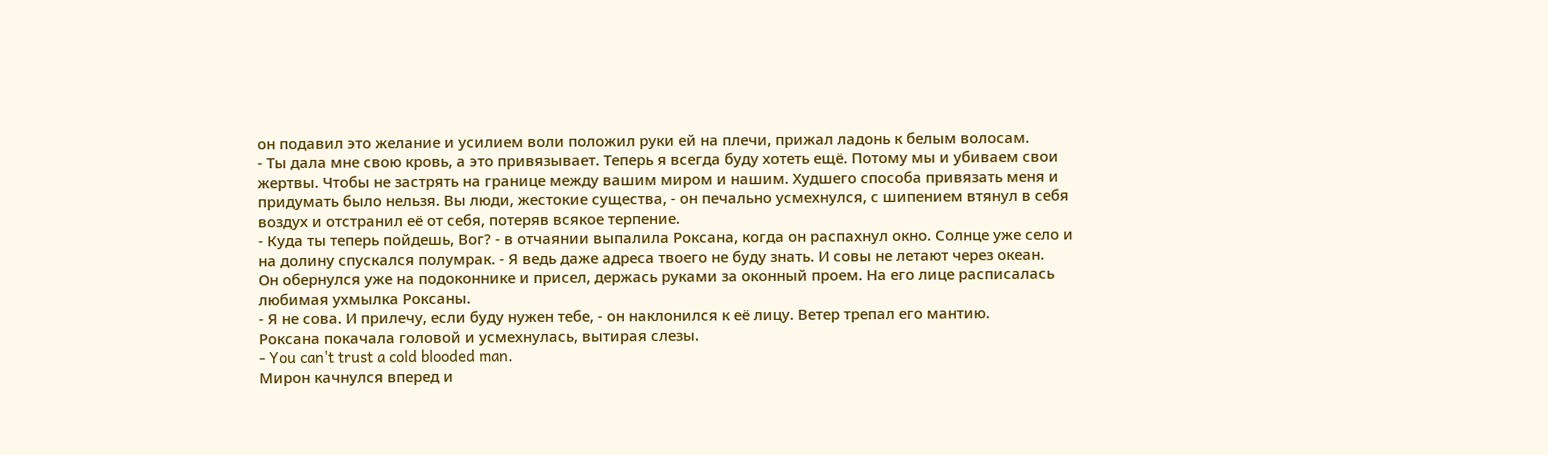он подавил это желание и усилием воли положил руки ей на плечи, прижал ладонь к белым волосам.
- Ты дала мне свою кровь, а это привязывает. Теперь я всегда буду хотеть ещё. Потому мы и убиваем свои жертвы. Чтобы не застрять на границе между вашим миром и нашим. Худшего способа привязать меня и придумать было нельзя. Вы люди, жестокие существа, - он печально усмехнулся, с шипением втянул в себя воздух и отстранил её от себя, потеряв всякое терпение.
- Куда ты теперь пойдешь, Вог? - в отчаянии выпалила Роксана, когда он распахнул окно. Солнце уже село и на долину спускался полумрак. - Я ведь даже адреса твоего не буду знать. И совы не летают через океан.
Он обернулся уже на подоконнике и присел, держась руками за оконный проем. На его лице расписалась любимая ухмылка Роксаны.
- Я не сова. И прилечу, если буду нужен тебе, - он наклонился к её лицу. Ветер трепал его мантию.
Роксана покачала головой и усмехнулась, вытирая слезы.
- You can't trust a cold blooded man.
Мирон качнулся вперед и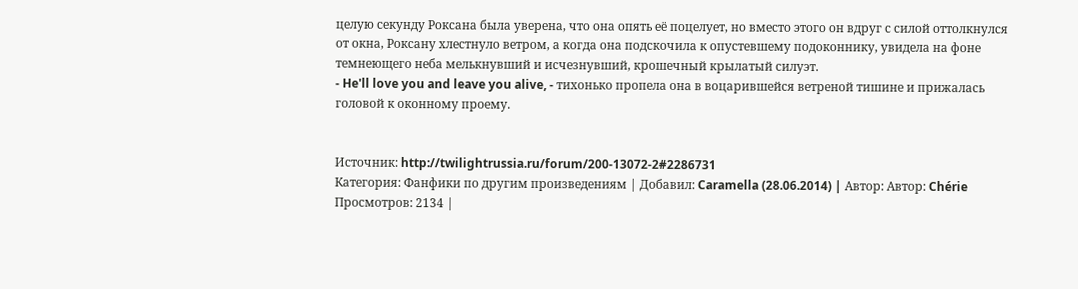целую секунду Роксана была уверена, что она опять её поцелует, но вместо этого он вдруг с силой оттолкнулся от окна, Роксану хлестнуло ветром, а когда она подскочила к опустевшему подоконнику, увидела на фоне темнеющего неба мелькнувший и исчезнувший, крошечный крылатый силуэт.
- He'll love you and leave you alive, - тихонько пропела она в воцарившейся ветреной тишине и прижалась головой к оконному проему.


Источник: http://twilightrussia.ru/forum/200-13072-2#2286731
Категория: Фанфики по другим произведениям | Добавил: Caramella (28.06.2014) | Автор: Автор: Chérie
Просмотров: 2134 |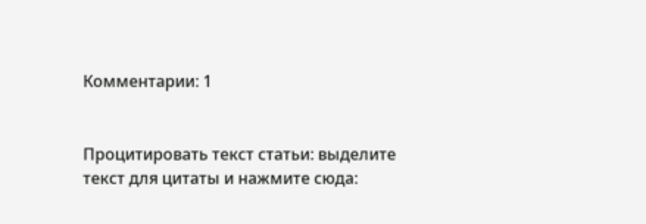Комментарии: 1


Процитировать текст статьи: выделите текст для цитаты и нажмите сюда: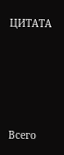ЦИТАТА






Всего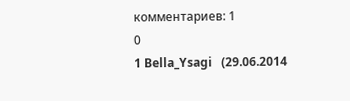комментариев: 1
0
1 Bella_Ysagi   (29.06.2014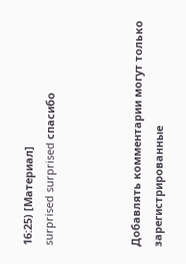16:25) [Материал]
surprised surprised спасибо



Добавлять комментарии могут только зарегистрированные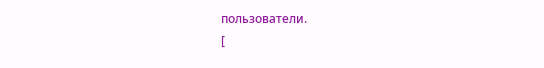пользователи.
[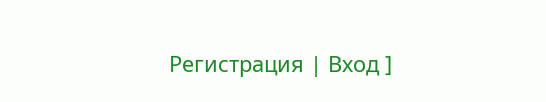Регистрация | Вход ]